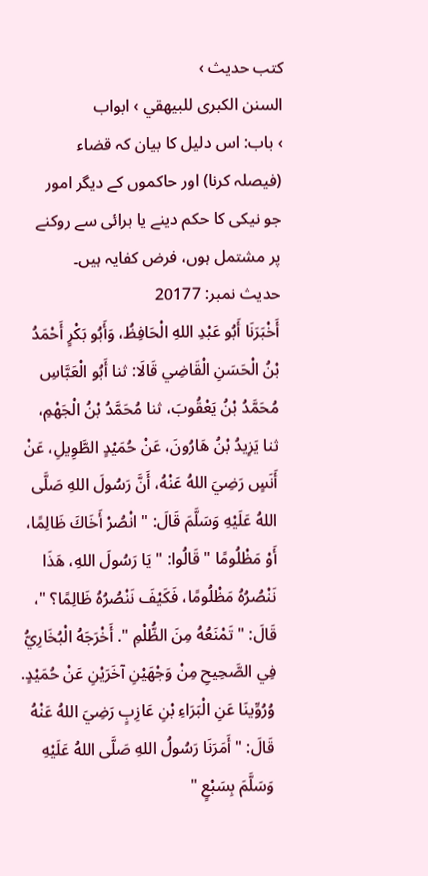کتب حدیث ›
السنن الكبرى للبيهقي › ابواب
› باب: اس دلیل کا بیان کہ قضاء (فیصلہ کرنا) اور حاکموں کے دیگر امور جو نیکی کا حکم دینے یا برائی سے روکنے پر مشتمل ہوں، فرض کفایہ ہیں۔
حدیث نمبر: 20177
أَخْبَرَنَا أَبُو عَبْدِ اللهِ الْحَافِظُ، وَأَبُو بَكْرٍ أَحْمَدُ بْنُ الْحَسَنِ الْقَاضِي قَالَا: ثنا أَبُو الْعَبَّاسِ مُحَمَّدُ بْنُ يَعْقُوبَ، ثنا مُحَمَّدُ بْنُ الْجَهْمِ، ثنا يَزِيدُ بْنُ هَارُونَ، عَنْ حُمَيْدٍ الطَّوِيلِ، عَنْ أَنَسٍ رَضِيَ اللهُ عَنْهُ، أَنَّ رَسُولَ اللهِ صَلَّى اللهُ عَلَيْهِ وَسَلَّمَ قَالَ: " انْصُرْ أَخَاكَ ظَالِمًا، أَوْ مَظْلُومًا " قَالُوا: " يَا رَسُولَ اللهِ، هَذَا نَنْصُرُهُ مَظْلُومًا، فَكَيْفَ نَنْصُرُهُ ظَالِمًا؟ "، قَالَ: " تَمْنَعُهُ مِنَ الظُّلْمِ ". أَخْرَجَهُ الْبُخَارِيُّ فِي الصَّحِيحِ مِنْ وَجْهَيْنِ آخَرَيْنِ عَنْ حُمَيْدٍ. وُرُوِّينَا عَنِ الْبَرَاءِ بْنِ عَازِبٍ رَضِيَ اللهُ عَنْهُ قَالَ: " أَمَرَنَا رَسُولُ اللهِ صَلَّى اللهُ عَلَيْهِ وَسَلَّمَ بِسَبْعٍ "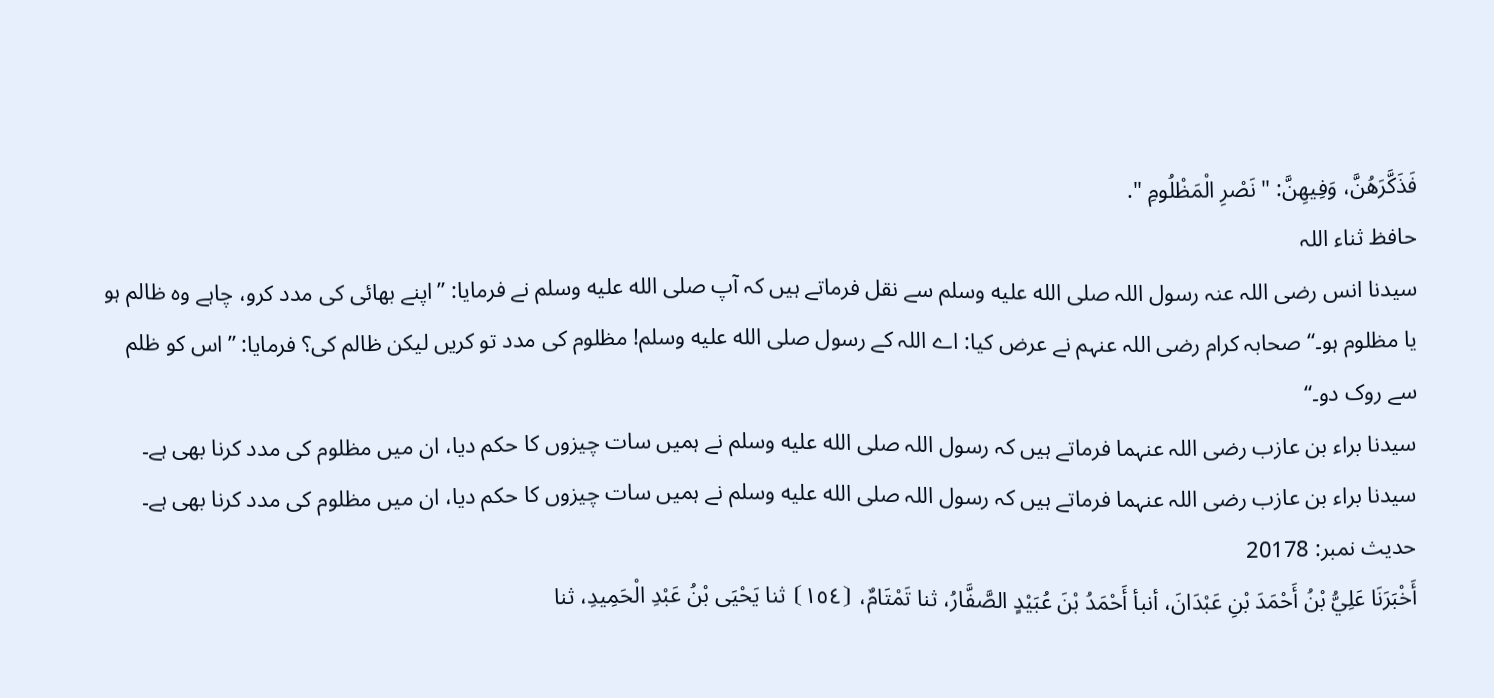فَذَكَّرَهُنَّ، وَفِيهِنَّ: " نَصْرِ الْمَظْلُومِ ".
حافظ ثناء اللہ
سیدنا انس رضی اللہ عنہ رسول اللہ صلى الله عليه وسلم سے نقل فرماتے ہیں کہ آپ صلى الله عليه وسلم نے فرمایا: ”اپنے بھائی کی مدد کرو، چاہے وہ ظالم ہو یا مظلوم ہو۔“ صحابہ کرام رضی اللہ عنہم نے عرض کیا: اے اللہ کے رسول صلى الله عليه وسلم! مظلوم کی مدد تو کریں لیکن ظالم کی؟ فرمایا: ”اس کو ظلم سے روک دو۔“
سیدنا براء بن عازب رضی اللہ عنہما فرماتے ہیں کہ رسول اللہ صلى الله عليه وسلم نے ہمیں سات چیزوں کا حکم دیا، ان میں مظلوم کی مدد کرنا بھی ہے۔
سیدنا براء بن عازب رضی اللہ عنہما فرماتے ہیں کہ رسول اللہ صلى الله عليه وسلم نے ہمیں سات چیزوں کا حکم دیا، ان میں مظلوم کی مدد کرنا بھی ہے۔
حدیث نمبر: 20178
أَخْبَرَنَا عَلِيُّ بْنُ أَحْمَدَ بْنِ عَبْدَانَ، أنبأ أَحْمَدُ بْنَ عُبَيْدٍ الصَّفَّارُ، ثنا تَمْتَامٌ، ⦗١٥٤⦘ ثنا يَحْيَى بْنُ عَبْدِ الْحَمِيدِ، ثنا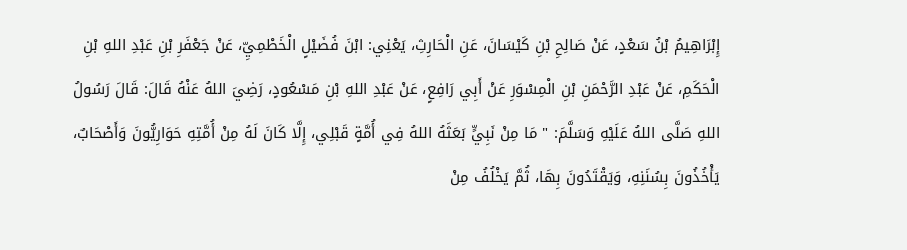إِبْرَاهِيمُ بْنُ سَعْدٍ، عَنْ صَالِحِ بْنِ كَيْسَانَ، عَنِ الْحَارِثِ، يَعْنِي: ابْنَ فُضَيْلٍ الْخَطْمِيِّ، عَنْ جَعْفَرِ بْنِ عَبْدِ اللهِ بْنِ الْحَكَمِ، عَنْ عَبْدِ الرَّحْمَنِ بْنِ الْمِسْوَرِ عَنْ أَبِي رَافِعٍ، عَنْ عَبْدِ اللهِ بْنِ مَسْعُودٍ، رَضِيَ اللهُ عَنْهُ قَالَ: قَالَ رَسُولُ اللهِ صَلَّى اللهُ عَلَيْهِ وَسَلَّمَ: " مَا مِنْ نَبِيٍّ بَعَثَهُ اللهُ فِي أُمَّةٍ قَبْلِي، إِلَّا كَانَ لَهُ مِنْ أُمَّتِهِ حَوَارِيُّونَ وَأَصْحَابٌ، يَأْخُذُونَ بِسُنَنِهِ، وَيَقْتَدُونَ بِهَا، ثُمَّ يَخْلُفُ مِنْ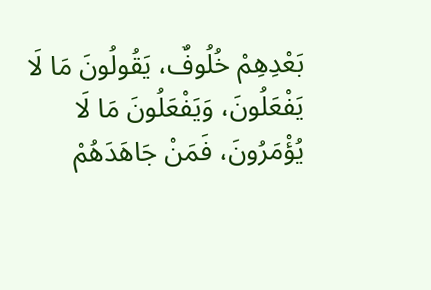بَعْدِهِمْ خُلُوفٌ، يَقُولُونَ مَا لَا يَفْعَلُونَ، وَيَفْعَلُونَ مَا لَا يُؤْمَرُونَ، فَمَنْ جَاهَدَهُمْ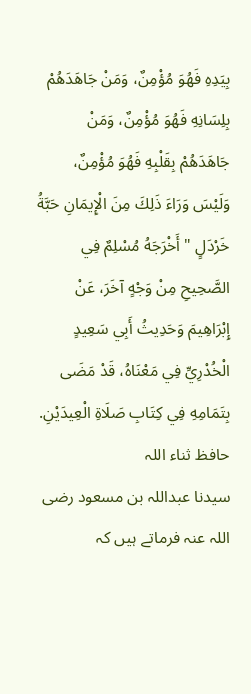بِيَدِهِ فَهُوَ مُؤْمِنٌ، وَمَنْ جَاهَدَهُمْ بِلِسَانِهِ فَهُوَ مُؤْمِنٌ، وَمَنْ جَاهَدَهُمْ بِقَلْبِهِ فَهُوَ مُؤْمِنٌ، وَلَيْسَ وَرَاءَ ذَلِكَ مِنَ الْإِيمَانِ حَبَّةُ خَرْدَلٍ " أَخْرَجَهُ مُسْلِمٌ فِي الصَّحِيحِ مِنْ وَجْهٍ آخَرَ، عَنْ إِبْرَاهِيمَ وَحَدِيثُ أَبِي سَعِيدٍ الْخُدْرِيِّ فِي مَعْنَاهُ، قَدْ مَضَى بِتَمَامِهِ فِي كِتَابِ صَلَاةِ الْعِيدَيْنِ.
حافظ ثناء اللہ
سیدنا عبداللہ بن مسعود رضی اللہ عنہ فرماتے ہیں کہ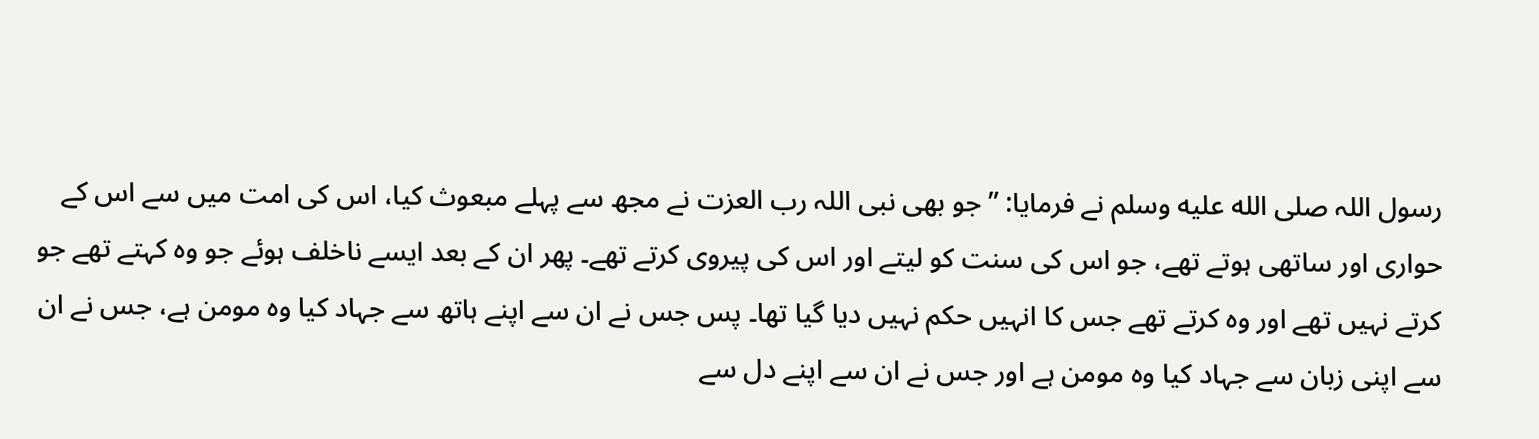رسول اللہ صلى الله عليه وسلم نے فرمایا: ”جو بھی نبی اللہ رب العزت نے مجھ سے پہلے مبعوث کیا، اس کی امت میں سے اس کے حواری اور ساتھی ہوتے تھے، جو اس کی سنت کو لیتے اور اس کی پیروی کرتے تھے۔ پھر ان کے بعد ایسے ناخلف ہوئے جو وہ کہتے تھے جو کرتے نہیں تھے اور وہ کرتے تھے جس کا انہیں حکم نہیں دیا گیا تھا۔ پس جس نے ان سے اپنے ہاتھ سے جہاد کیا وہ مومن ہے، جس نے ان سے اپنی زبان سے جہاد کیا وہ مومن ہے اور جس نے ان سے اپنے دل سے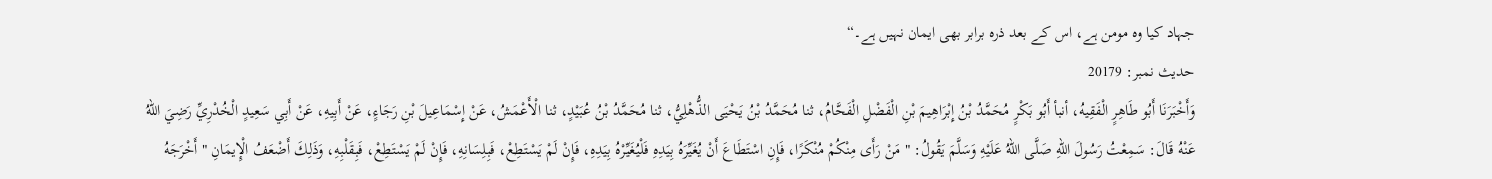جہاد کیا وہ مومن ہے، اس کے بعد ذرہ برابر بھی ایمان نہیں ہے۔“
حدیث نمبر: 20179
وَأَخْبَرَنَا أَبُو طَاهِرٍ الْفَقِيهُ، أنبأ أَبُو بَكْرٍ مُحَمَّدُ بْنُ إِبْرَاهِيمَ بْنِ الْفَضْلِ الْفَحَّامُ، ثنا مُحَمَّدُ بْنُ يَحْيَى الذُّهْلِيُّ، ثنا مُحَمَّدُ بْنُ عُبَيْدٍ، ثنا الْأَعْمَشُ، عَنْ إِسْمَاعِيلَ بْنِ رَجَاءٍ، عَنْ أَبِيهِ، عَنْ أَبِي سَعِيدٍ الْخُدْرِيِّ رَضِيَ اللهُ عَنْهُ قَالَ: سَمِعْتُ رَسُولَ اللهِ صَلَّى اللهُ عَلَيْهِ وَسَلَّمَ يَقُولُ: " مَنْ رَأَى مِنْكُمْ مُنْكَرًا، فَإِنِ اسْتَطَاعَ أَنْ يُغَيِّرَهُ بِيَدِهِ فَلْيُغَيِّرْهُ بِيَدِهِ، فَإِنْ لَمْ يَسْتَطِعْ، فَبِلِسَانِهِ، فَإِنْ لَمْ يَسْتَطِعْ، فَبِقَلْبِهِ، وَذَلِكَ أَضْعَفُ الْإِيمَانِ " أَخْرَجَهُ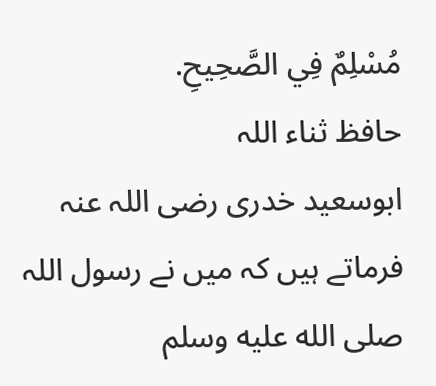مُسْلِمٌ فِي الصَّحِيحِ.
حافظ ثناء اللہ
ابوسعید خدری رضی اللہ عنہ فرماتے ہیں کہ میں نے رسول اللہ صلى الله عليه وسلم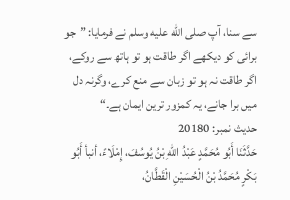سے سنا، آپ صلى الله عليه وسلم نے فرمایا: ”جو برائی کو دیکھے اگر طاقت ہو تو ہاتھ سے روکے، اگر طاقت نہ ہو تو زبان سے منع کرے، وگرنہ دل میں برا جانے، یہ کمزور ترین ایمان ہے۔“
حدیث نمبر: 20180
حَدَّثَنَا أَبُو مُحَمَّدٍ عَبْدُ اللهِ بْنُ يُوسُفَ، إِمْلَاءً، أنبأ أَبُو بَكْرٍ مُحَمَّدُ بْنُ الْحُسَيْنِ الْقَطَّانُ،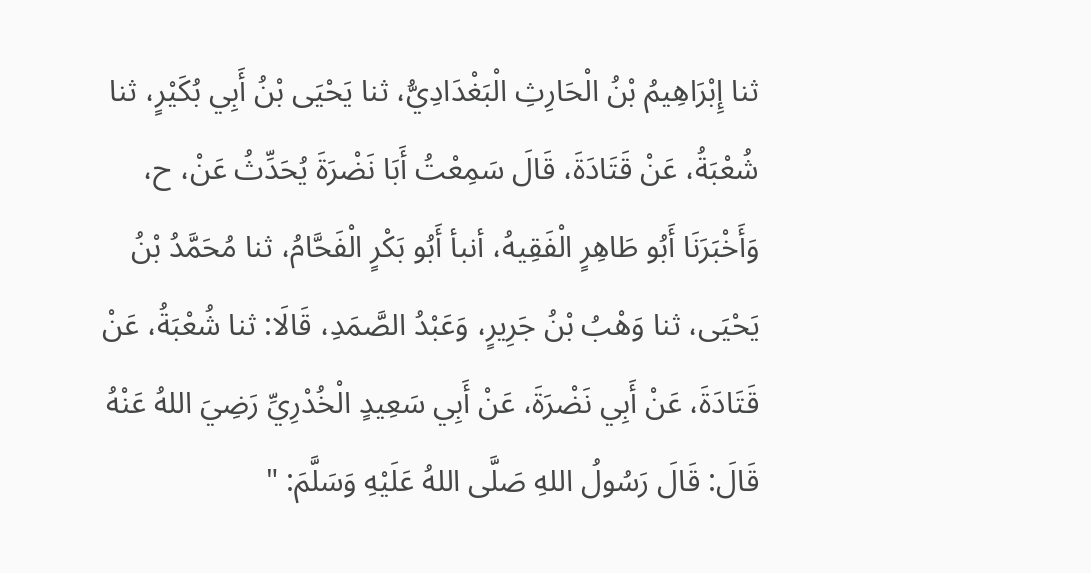ثنا إِبْرَاهِيمُ بْنُ الْحَارِثِ الْبَغْدَادِيُّ، ثنا يَحْيَى بْنُ أَبِي بُكَيْرٍ، ثنا شُعْبَةُ، عَنْ قَتَادَةَ، قَالَ سَمِعْتُ أَبَا نَضْرَةَ يُحَدِّثُ عَنْ، ح، وَأَخْبَرَنَا أَبُو طَاهِرٍ الْفَقِيهُ، أنبأ أَبُو بَكْرٍ الْفَحَّامُ، ثنا مُحَمَّدُ بْنُ يَحْيَى، ثنا وَهْبُ بْنُ جَرِيرٍ، وَعَبْدُ الصَّمَدِ، قَالَا: ثنا شُعْبَةُ، عَنْ قَتَادَةَ، عَنْ أَبِي نَضْرَةَ، عَنْ أَبِي سَعِيدٍ الْخُدْرِيِّ رَضِيَ اللهُ عَنْهُ قَالَ: قَالَ رَسُولُ اللهِ صَلَّى اللهُ عَلَيْهِ وَسَلَّمَ: "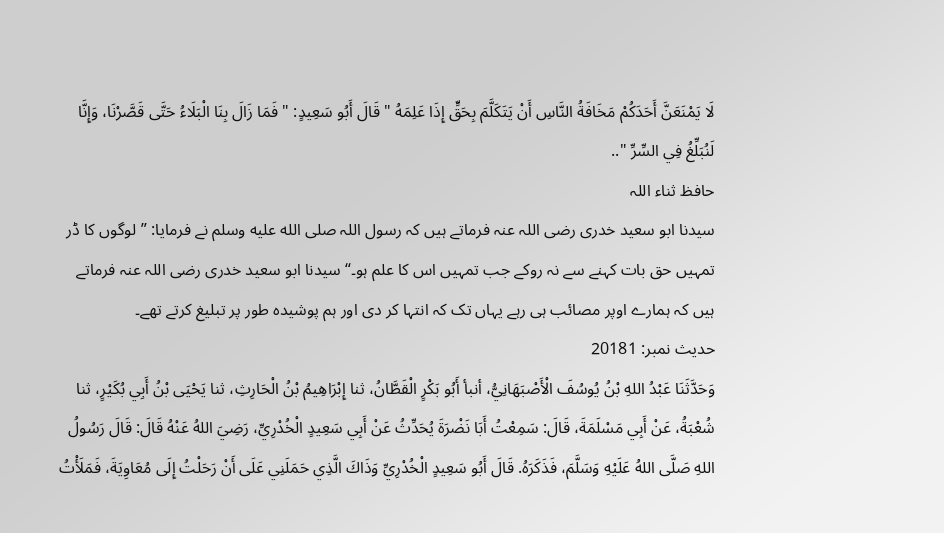لَا يَمْنَعَنَّ أَحَدَكُمْ مَخَافَةُ النَّاسِ أَنْ يَتَكَلَّمَ بِحَقٍّ إِذَا عَلِمَهُ " قَالَ أَبُو سَعِيدٍ: " فَمَا زَالَ بِنَا الْبَلَاءُ حَتَّى قَصَّرْنَا، وَإِنَّا لَنُبَلِّغُ فِي السِّرِّ "..
حافظ ثناء اللہ
سیدنا ابو سعید خدری رضی اللہ عنہ فرماتے ہیں کہ رسول اللہ صلى الله عليه وسلم نے فرمایا: ”لوگوں کا ڈر تمہیں حق بات کہنے سے نہ روکے جب تمہیں اس کا علم ہو۔“ سیدنا ابو سعید خدری رضی اللہ عنہ فرماتے ہیں کہ ہمارے اوپر مصائب ہی رہے یہاں تک کہ انتہا کر دی اور ہم پوشیدہ طور پر تبلیغ کرتے تھے۔
حدیث نمبر: 20181
وَحَدَّثَنَا عَبْدُ اللهِ بْنُ يُوسُفَ الْأَصْبَهَانِيُّ، أنبأ أَبُو بَكْرٍ الْقَطَّانُ، ثنا إِبْرَاهِيمُ بْنُ الْحَارِثِ، ثنا يَحْيَى بْنُ أَبِي بُكَيْرٍ، ثنا شُعْبَةُ، عَنْ أَبِي مَسْلَمَةَ، قَالَ: سَمِعْتُ أَبَا نَضْرَةَ يُحَدِّثُ عَنْ أَبِي سَعِيدٍ الْخُدْرِيِّ، رَضِيَ اللهُ عَنْهُ قَالَ: قَالَ رَسُولُ اللهِ صَلَّى اللهُ عَلَيْهِ وَسَلَّمَ، فَذَكَرَهُ. قَالَ أَبُو سَعِيدٍ الْخُدْرِيِّ وَذَاكَ الَّذِي حَمَلَنِي عَلَى أَنْ رَحَلْتُ إِلَى مُعَاوِيَةَ، فَمَلَأْتُ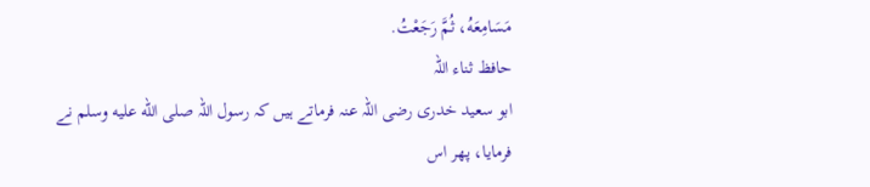مَسَامِعَهُ، ثُمَّ رَجَعْتُ.
حافظ ثناء اللہ
ابو سعید خدری رضی اللہ عنہ فرماتے ہیں کہ رسول اللہ صلى الله عليه وسلم نے فرمایا، پھر اس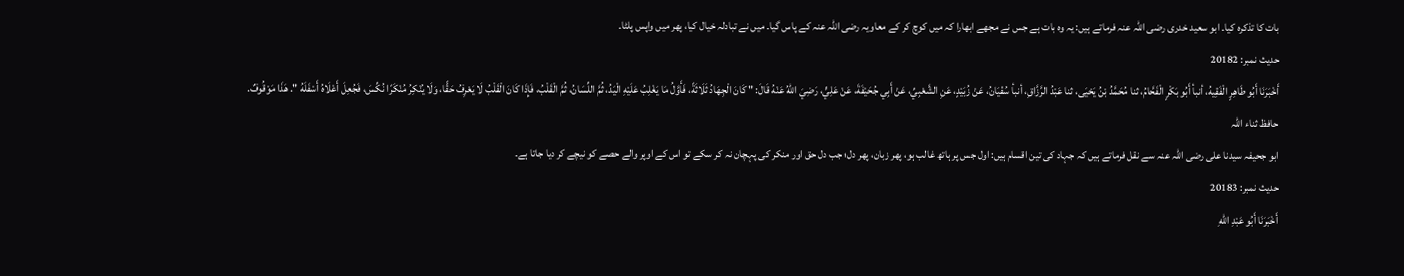بات کا تذکرہ کیا۔ ابو سعید خدری رضی اللہ عنہ فرماتے ہیں: یہ وہ بات ہے جس نے مجھے ابھارا کہ میں کوچ کر کے معاویہ رضی اللہ عنہ کے پاس گیا۔ میں نے تبادلہ خیال کیا، پھر میں واپس پلٹا۔
حدیث نمبر: 20182
أَخْبَرَنَا أَبُو طَاهِرٍ الْفَقِيهُ، أنبأ أَبُو بَكْرٍ الْفَحَّامُ، ثنا مُحَمَّدُ بْنُ يَحْيَى، ثنا عَبْدُ الرَّزَّاقِ، أنبأ سُفْيَانُ، عَنْ زُبَيْدٍ، عَنِ الشَّعْبِيِّ، عَنْ أَبِي جُحَيْفَةَ، عَنْ عَلِيٍّ، رَضِيَ اللهُ عَنْهُ قَالَ: " كَانَ الْجِهَادُ ثَلَاثَةً، فَأَوَّلُ مَا يَغْلِبُ عَلَيْهِ الْيَدُ، ثُمَّ اللِّسَانُ، ثُمَّ الْقَلْبُ، فَإِذَا كَانَ الْقَلْبُ لَا يَعْرِفُ حَقًّا، وَلَا يُنْكِرُ مُنْكَرًا نُكِّسَ، فَجُعِلَ أَعْلَاهُ أَسْفَلَهُ ". هَذَا مَوْقُوفٌ.
حافظ ثناء اللہ
ابو جحیفہ سیدنا علی رضی اللہ عنہ سے نقل فرماتے ہیں کہ جہاد کی تین اقسام ہیں: اول جس پر ہاتھ غالب ہو، پھر زبان، پھر دل؛ جب دل حق اور منکر کی پہچان نہ کر سکے تو اس کے اوپر والے حصے کو نیچے کر دیا جاتا ہے۔
حدیث نمبر: 20183
أَخْبَرَنَا أَبُو عَبْدِ اللهِ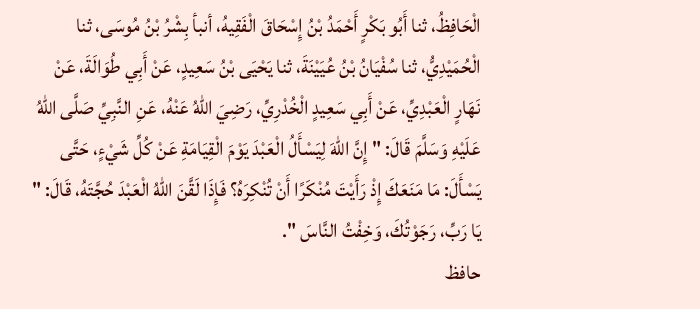الْحَافِظُ، ثنا أَبُو بَكْرٍ أَحْمَدُ بْنُ إِسْحَاقَ الْفَقِيهُ، أنبأ بِشْرُ بْنُ مُوسَى، ثنا الْحُمَيْدِيُّ، ثنا سُفْيَانُ بْنُ عُيَيْنَةَ، ثنا يَحْيَى بْنُ سَعِيدٍ، عَنْ أَبِي طُوَالَةَ، عَنْ نَهَارٍ الْعَبْدِيِّ، عَنْ أَبِي سَعِيدٍ الْخُدْرِيِّ، رَضِيَ اللهُ عَنْهُ، عَنِ النَّبِيِّ صَلَّى اللهُ عَلَيْهِ وَسَلَّمَ قَالَ: " إِنَّ اللهَ لِيَسْأَلُ الْعَبْدَ يَوْمَ الْقِيَامَةِ عَنْ كُلِّ شَيْءٍ، حَتَّى يَسْأَلَ: مَا مَنَعَكَ إِذْ رَأَيْتَ مُنْكَرًا أَنْ تُنْكِرَهُ؟ فَإِذَا لَقَّنَ اللهُ الْعَبْدَ حُجَّتَهُ، قَالَ: " يَا رَبِّ، رَجَوْتُكَ، وَخِفْتُ النَّاسَ ".
حافظ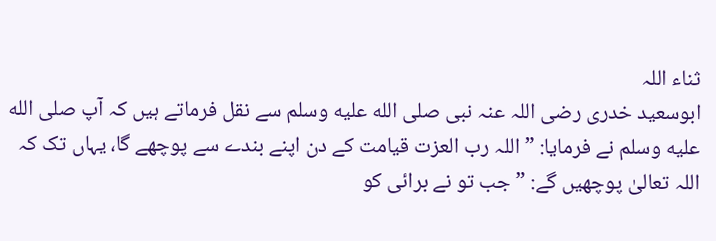ثناء اللہ
ابوسعید خدری رضی اللہ عنہ نبی صلى الله عليه وسلم سے نقل فرماتے ہیں کہ آپ صلى الله عليه وسلم نے فرمایا: ”اللہ رب العزت قیامت کے دن اپنے بندے سے پوچھے گا، یہاں تک کہ اللہ تعالیٰ پوچھیں گے: ”جب تو نے برائی کو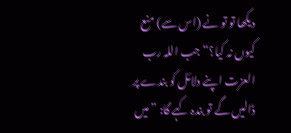دیکھا تو تو نے (اس سے) منع کیوں نہ کیا؟“ جب اللہ رب العزت اپنے دلائل کو بندے پر ڈالیں گے تو بندہ کہے گا: ”میں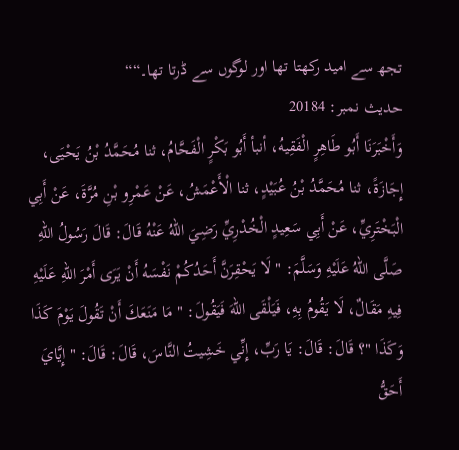تجھ سے امید رکھتا تھا اور لوگوں سے ڈرتا تھا۔““
حدیث نمبر: 20184
وَأَخْبَرَنَا أَبُو طَاهِرٍ الْفَقِيهُ، أنبأ أَبُو بَكْرٍ الْفَحَّامُ، ثنا مُحَمَّدُ بْنُ يَحْيَى، إِجَازَةً، ثنا مُحَمَّدُ بْنُ عُبَيْدٍ، ثنا الْأَعْمَشُ، عَنْ عَمْرِو بْنِ مُرَّةَ، عَنْ أَبِي الْبَخْتَرِيِّ، عَنْ أَبِي سَعِيدٍ الْخُدْرِيِّ رَضِيَ اللهُ عَنْهُ قَالَ: قَالَ رَسُولُ اللهِ صَلَّى اللهُ عَلَيْهِ وَسَلَّمَ: " لَا يَحْقِرَنَّ أَحَدُكُمْ نَفْسَهُ أَنْ يَرَى أَمْرَ اللهِ عَلَيْهِ فِيهِ مَقَالٌ، لَا يَقُومُ بِهِ، فَيَلْقَى اللهَ فَيَقُولَ: " مَا مَنَعَكَ أَنْ تَقُولَ يَوْمَ كَذَا وَكَذَا "؟ قَالَ: قَالَ: يَا رَبِّ، إِنِّي خَشِيتُ النَّاسَ، قَالَ: قَالَ: " إِيَّايَ أَحَقُّ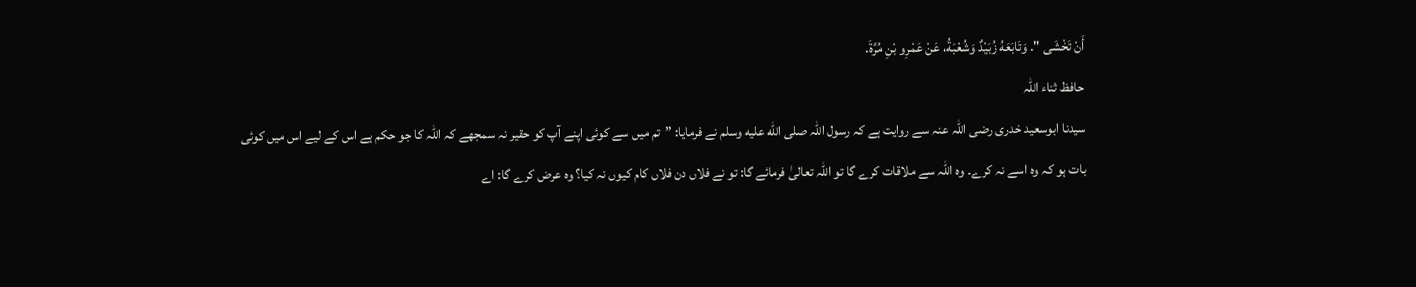أَنْ تَخْشَى ". وَتَابَعَهُ زُبَيْدٌ وَشُعْبَةُ، عَنْ عَمْرِو بْنِ مُرَّةَ.
حافظ ثناء اللہ
سیدنا ابوسعید خدری رضی اللہ عنہ سے روایت ہے کہ رسول اللہ صلى الله عليه وسلم نے فرمایا: ”تم میں سے کوئی اپنے آپ کو حقیر نہ سمجھے کہ اللہ کا جو حکم ہے اس کے لیے اس میں کوئی بات ہو کہ وہ اسے نہ کرے۔ وہ اللہ سے ملاقات کرے گا تو اللہ تعالیٰ فرمائے گا: تو نے فلاں دن فلاں کام کیوں نہ کیا؟ وہ عرض کرے گا: اے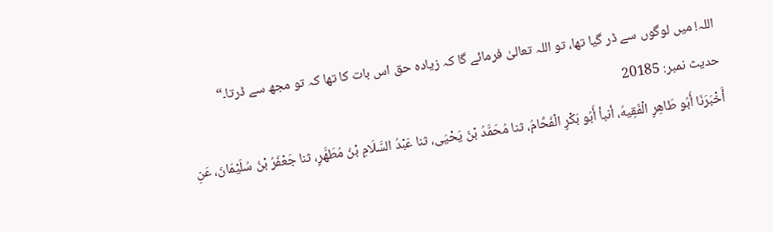اللہ! میں لوگوں سے ڈر گیا تھا، تو اللہ تعالیٰ فرمائے گا کہ زیادہ حق اس بات کا تھا کہ تو مجھ سے ڈرتا۔“
حدیث نمبر: 20185
أَخْبَرَنَا أَبُو طَاهِرٍ الْفَقِيهُ، أنبأ أَبُو بَكْرٍ الْفَحَّامُ، ثنا مُحَمَّدُ بْنُ يَحْيَى، ثنا عَبْدُ السَّلَامِ بْنُ مُطَهَّرٍ، ثنا جَعْفَرُ بْنُ سُلَيْمَانَ، عَنِ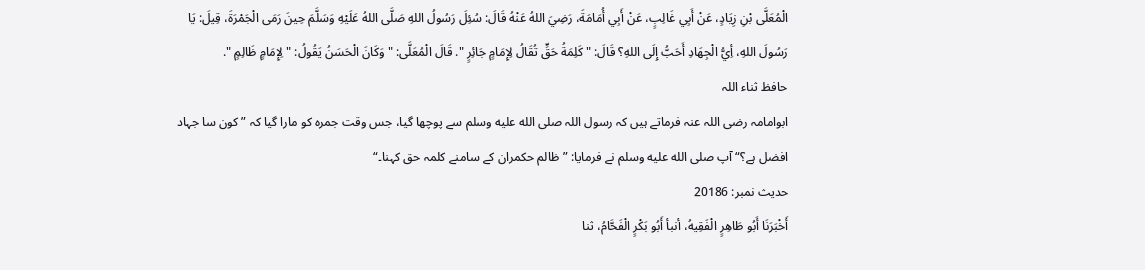الْمُعَلَّى بْنِ زِيَادٍ، عَنْ أَبِي غَالِبٍ، عَنْ أَبِي أُمَامَةَ، رَضِيَ اللهُ عَنْهُ قَالَ: سُئِلَ رَسُولُ اللهِ صَلَّى اللهُ عَلَيْهِ وَسَلَّمَ حِينَ رَمَى الْجَمْرَةَ، قِيلَ: يَا رَسُولَ اللهِ، أِيُّ الْجِهَادِ أَحَبُّ إِلَى اللهِ؟ قَالَ: " كَلِمَةُ حَقٍّ تُقَالُ لِإِمَامٍ جَائِرٍ ". قَالَ الْمُعَلَّى: " وَكَانَ الْحَسَنُ يَقُولُ: " لِإِمَامٍ ظَالِمٍ ".
حافظ ثناء اللہ
ابوامامہ رضی اللہ عنہ فرماتے ہیں کہ رسول اللہ صلى الله عليه وسلم سے پوچھا گیا، جس وقت جمرہ کو مارا گیا کہ ”کون سا جہاد افضل ہے؟“ آپ صلى الله عليه وسلم نے فرمایا: ”ظالم حکمران کے سامنے کلمہ حق کہنا۔“
حدیث نمبر: 20186
أَخْبَرَنَا أَبُو طَاهِرٍ الْفَقِيهُ، أنبأ أَبُو بَكْرٍ الْفَحَّامُ، ثنا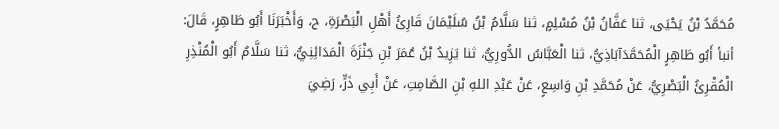مُحَمَّدُ بْنُ يَحْيَى، ثنا عَفَّانُ بْنُ مُسْلِمٍ، ثنا سَلَّامُ بْنُ سُلَيْمَانَ قَارِئُ أَهْلِ الْبَصْرَةِ، ح، وَأَخْبَرَنَا أَبُو طَاهِرٍ، قَالَ: أنبأ أَبُو طَاهِرٍ الْمُحَمَّدَآبَاذِيُّ، ثنا الْعَبَّاسُ الدُّورِيُّ، ثنا يَزِيدُ بْنُ عُمَرَ بْنِ جَنْزَةَ الْمَدَائِنِيُّ، ثنا سَلَّامٌ أَبُو الْمُنْذِرِ الْمُقْرِئُ الْبَصْرِيُّ، عَنْ مُحَمَّدِ بْنِ وَاسِعٍ، عَنْ عَبْدِ اللهِ بْنِ الصَّامِتِ، عَنْ أَبِي ذَرٍّ، رَضِيَ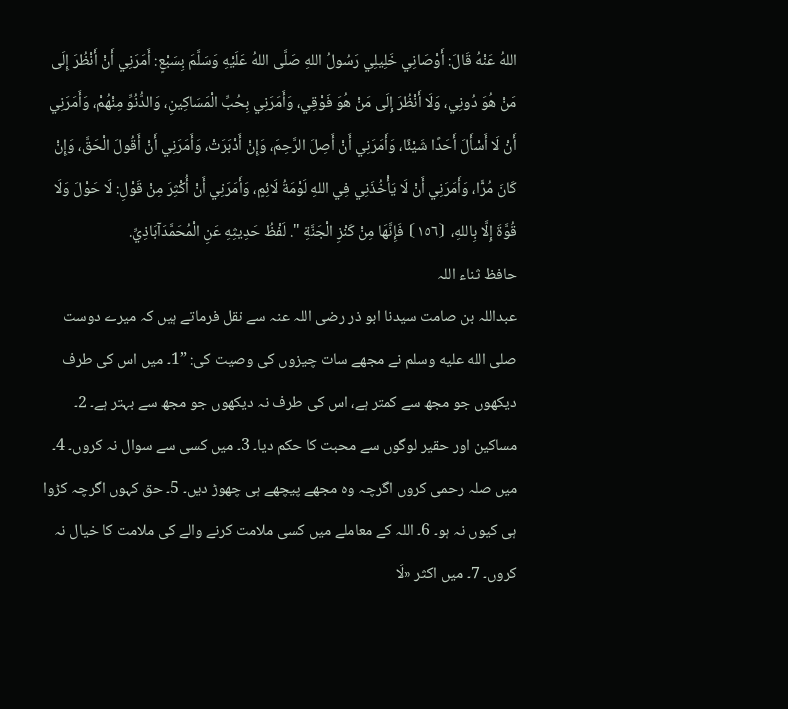اللهُ عَنْهُ قَالَ: أَوْصَانِي خَلِيلِي رَسُولُ اللهِ صَلَّى اللهُ عَلَيْهِ وَسَلَّمَ بِسَبْعٍ: أَمَرَنِي أَنْ أَنْظُرَ إِلَى مَنْ هُوَ دُونِي، وَلَا أَنْظُرَ إِلَى مَنْ هُوَ فَوْقِي، وَأَمَرَنِي بِحُبِّ الْمَسَاكِينِ، وَالدُّنُوِّ مِنْهُمْ، وَأَمَرَنِي أَنْ لَا أَسْأَلَ أَحَدًا شَيْئًا، وَأَمَرَنِي أَنْ أَصِلَ الرَّحِمَ، وَإِنْ أَدْبَرَتْ، وَأَمَرَنِي أَنْ أَقُولَ الْحَقَّ، وَإِنْ كَانَ مُرًّا، وَأَمَرَنِي أَنْ لَا يَأْخُذَنِي فِي اللهِ لَوْمَةُ لَائِمٍ، وَأَمَرَنِي أَنْ أُكْثِرَ مِنْ قَوْلِ: لَا حَوْلَ وَلَا قُوَّةَ إِلَّا بِاللهِ، ⦗١٥٦⦘ فَإِنَّهَا مِنْ كَنْزِ الْجَنَّةِ ". لَفْظُ حَدِيثِهِ عَنِ الْمُحَمَّدَآبَاذِيِّ.
حافظ ثناء اللہ
عبداللہ بن صامت سیدنا ابو ذر رضی اللہ عنہ سے نقل فرماتے ہیں کہ میرے دوست صلى الله عليه وسلم نے مجھے سات چیزوں کی وصیت کی: ”1۔ میں اس کی طرف دیکھوں جو مجھ سے کمتر ہے، اس کی طرف نہ دیکھوں جو مجھ سے بہتر ہے۔ 2۔ مساکین اور حقیر لوگوں سے محبت کا حکم دیا۔ 3۔ میں کسی سے سوال نہ کروں۔ 4۔ میں صلہ رحمی کروں اگرچہ وہ مجھے پیچھے ہی چھوڑ دیں۔ 5۔ حق کہوں اگرچہ کڑوا ہی کیوں نہ ہو۔ 6۔ اللہ کے معاملے میں کسی ملامت کرنے والے کی ملامت کا خیال نہ کروں۔ 7۔ میں اکثر «لَا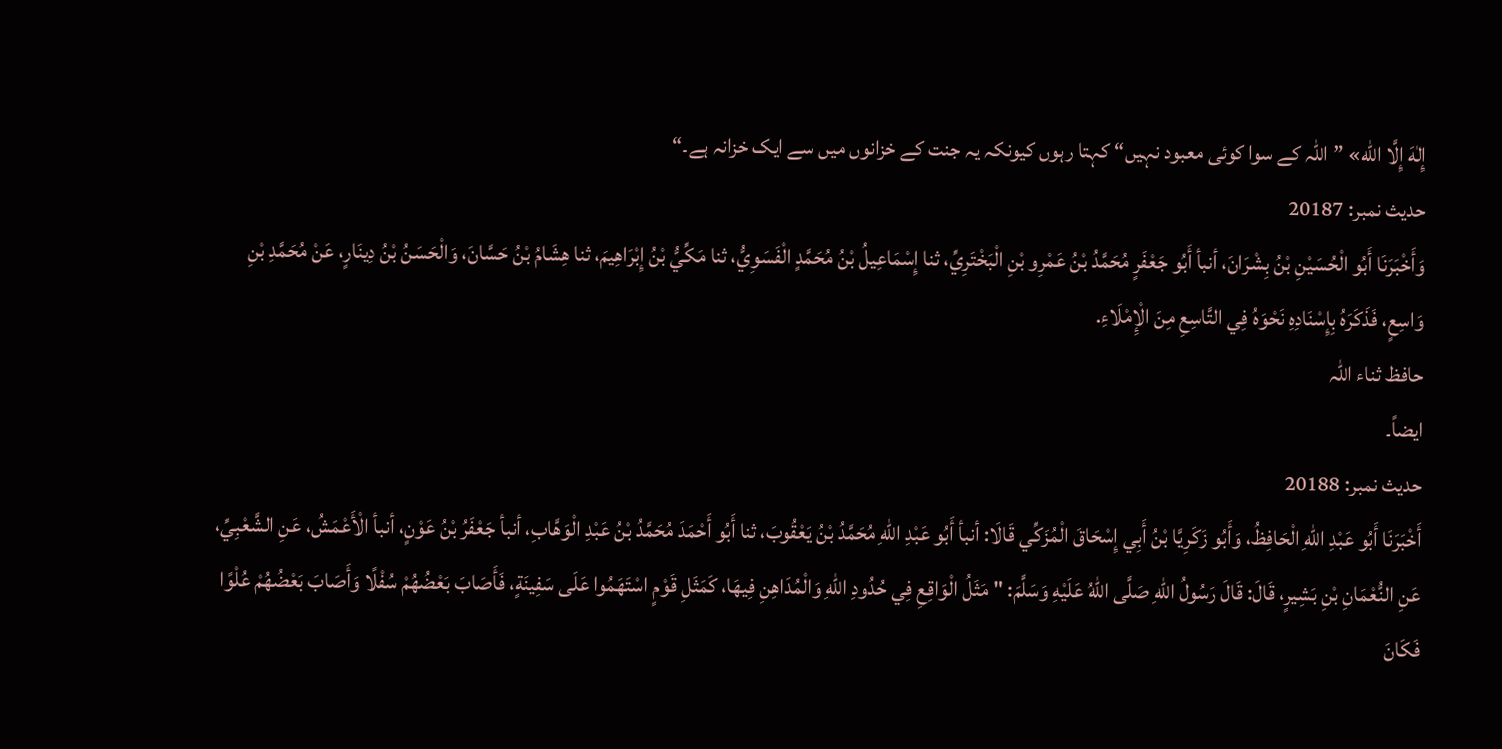إِلٰهَ إِلَّا اللّٰه» ”اللہ کے سوا کوئی معبود نہیں“ کہتا رہوں کیونکہ یہ جنت کے خزانوں میں سے ایک خزانہ ہے۔“
حدیث نمبر: 20187
وَأَخْبَرَنَا أَبُو الْحُسَيْنِ بْنُ بِشْرَانَ، أنبأ أَبُو جَعْفَرٍ مُحَمَّدُ بْنُ عَمْرِو بْنِ الْبَخْتَرِيِّ، ثنا إِسْمَاعِيلُ بْنُ مُحَمَّدٍ الْفَسَوِيُّ، ثنا مَكِّيُّ بْنُ إِبْرَاهِيمَ، ثنا هِشَامُ بْنُ حَسَّانَ، وَالْحَسَنُ بْنُ دِينَارٍ، عَنْ مُحَمَّدِ بْنِ وَاسِعٍ، فَذَكَرَهُ بِإِسْنَادِهِ نَحْوَهُ فِي التَّاسِعِ مِنَ الْإِمْلَاءِ.
حافظ ثناء اللہ
ایضاً۔
حدیث نمبر: 20188
أَخْبَرَنَا أَبُو عَبْدِ اللهِ الْحَافِظُ، وَأَبُو زَكَرِيَّا بْنُ أَبِي إِسْحَاقَ الْمُزَكِّي قَالَا: أنبأ أَبُو عَبْدِ اللهِ مُحَمَّدُ بْنُ يَعْقُوبَ، ثنا أَبُو أَحْمَدَ مُحَمَّدُ بْنُ عَبْدِ الْوَهَّابِ، أنبأ جَعْفَرُ بْنُ عَوْنٍ، أنبأ الْأَعْمَشُ، عَنِ الشَّعْبِيِّ، عَنِ النُّعْمَانِ بْنِ بَشِيرٍ، قَالَ: قَالَ رَسُولُ اللهِ صَلَّى اللهُ عَلَيْهِ وَسَلَّمَ: " مَثَلُ الْوَاقِعِ فِي حُدُودِ اللهِ وَالْمُدَاهِنِ فِيهَا، كَمَثَلِ قَوْمٍ اسْتَهَمُوا عَلَى سَفِينَةٍ، فَأَصَابَ بَعْضُهُمْ سُفْلًا وَأَصَابَ بَعْضُهُمْ عُلْوًا فَكَانَ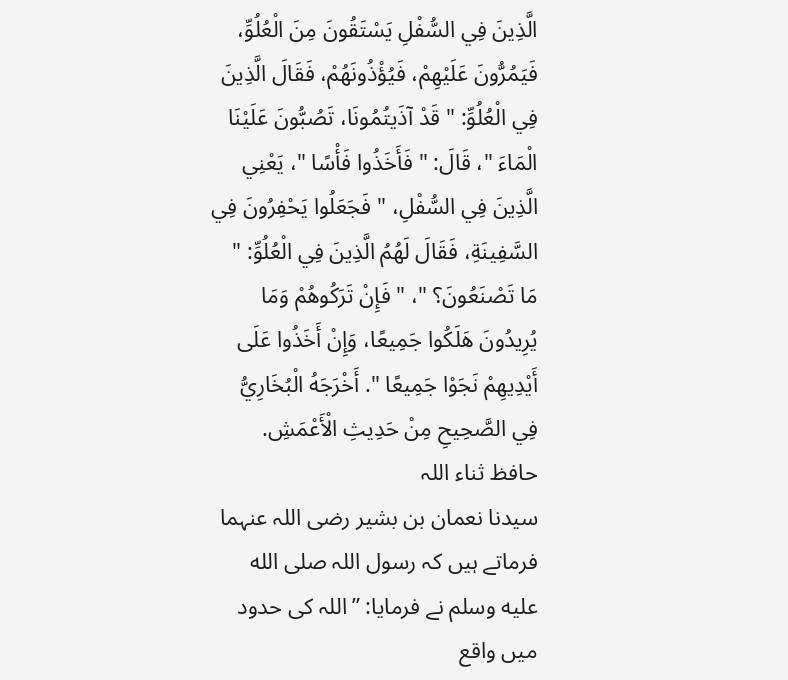الَّذِينَ فِي السُّفْلِ يَسْتَقُونَ مِنَ الْعُلُوِّ، فَيَمُرُّونَ عَلَيْهِمْ، فَيُؤْذُونَهُمْ، فَقَالَ الَّذِينَ فِي الْعُلُوِّ: " قَدْ آذَيتُمُونَا، تَصُبُّونَ عَلَيْنَا الْمَاءَ "، قَالَ: " فَأَخَذُوا فَأْسًا "، يَعْنِي الَّذِينَ فِي السُّفْلِ، " فَجَعَلُوا يَحْفِرُونَ فِي السَّفِينَةِ، فَقَالَ لَهُمُ الَّذِينَ فِي الْعُلُوِّ: " مَا تَصْنَعُونَ؟ "، " فَإِنْ تَرَكُوهُمْ وَمَا يُرِيدُونَ هَلَكُوا جَمِيعًا، وَإِنْ أَخَذُوا عَلَى أَيْدِيهِمْ نَجَوْا جَمِيعًا ". أَخْرَجَهُ الْبُخَارِيُّ فِي الصَّحِيحِ مِنْ حَدِيثِ الْأَعْمَشِ.
حافظ ثناء اللہ
سیدنا نعمان بن بشیر رضی اللہ عنہما فرماتے ہیں کہ رسول اللہ صلى الله عليه وسلم نے فرمایا: ”اللہ کی حدود میں واقع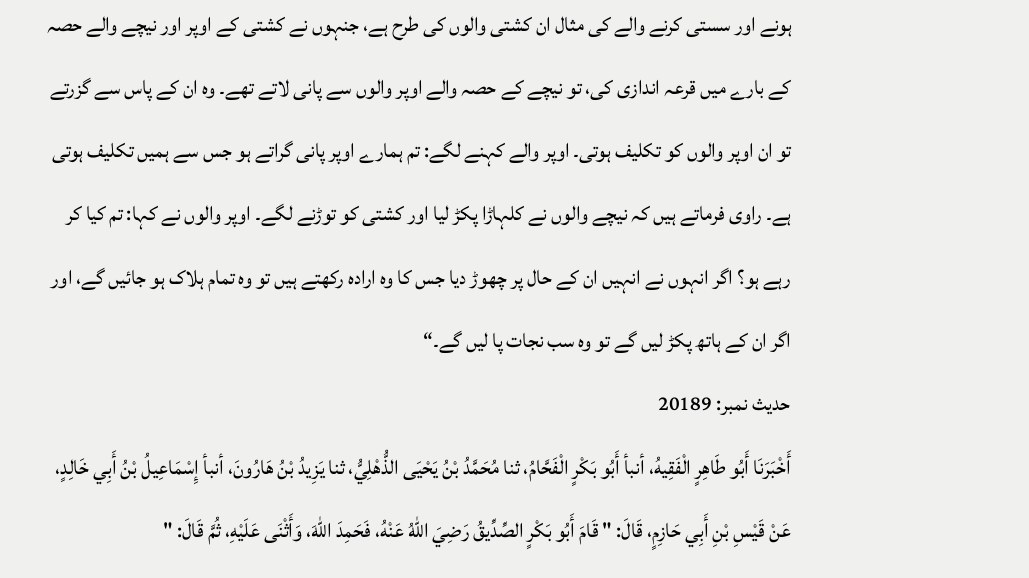ہونے اور سستی کرنے والے کی مثال ان کشتی والوں کی طرح ہے، جنہوں نے کشتی کے اوپر اور نیچے والے حصہ کے بارے میں قرعہ اندازی کی، تو نیچے کے حصہ والے اوپر والوں سے پانی لاتے تھے۔ وہ ان کے پاس سے گزرتے تو ان اوپر والوں کو تکلیف ہوتی۔ اوپر والے کہنے لگے: تم ہمارے اوپر پانی گراتے ہو جس سے ہمیں تکلیف ہوتی ہے۔ راوی فرماتے ہیں کہ نیچے والوں نے کلہاڑا پکڑ لیا اور کشتی کو توڑنے لگے۔ اوپر والوں نے کہا: تم کیا کر رہے ہو؟ اگر انہوں نے انہیں ان کے حال پر چھوڑ دیا جس کا وہ ارادہ رکھتے ہیں تو وہ تمام ہلاک ہو جائیں گے، اور اگر ان کے ہاتھ پکڑ لیں گے تو وہ سب نجات پا لیں گے۔“
حدیث نمبر: 20189
أَخْبَرَنَا أَبُو طَاهِرٍ الْفَقِيهُ، أنبأ أَبُو بَكْرٍ الْفَحَّامُ، ثنا مُحَمَّدُ بْنُ يَحْيَى الذُّهْلِيُّ، ثنا يَزِيدُ بْنُ هَارُونَ، أنبأ إِسْمَاعِيلُ بْنُ أَبِي خَالِدٍ، عَنْ قَيْسِ بْنِ أَبِي حَازِمٍ، قَالَ: " قَامَ أَبُو بَكْرٍ الصِّدِّيقُ رَضِيَ اللهُ عَنْهُ، فَحَمِدَ اللهَ، وَأَثْنَى عَلَيْهِ، ثُمَّ قَالَ: "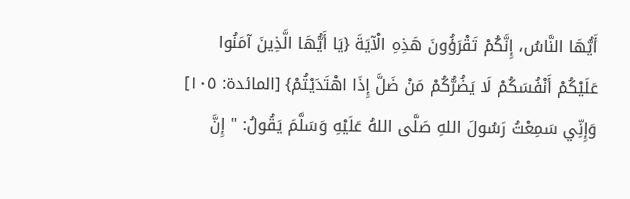أَيُّهَا النَّاسُ، إِنَّكُمْ تَقْرَؤُونَ هَذِهِ الْآيَةَ {يَا أَيُّهَا الَّذِينَ آمَنُوا عَلَيْكُمْ أَنْفُسَكُمْ لَا يَضُرُّكُمْ مَنْ ضَلَّ إِذَا اهْتَدَيْتُمْ} [المائدة: ١٠٥] وَإِنِّي سَمِعْتُ رَسُولَ اللهِ صَلَّى اللهُ عَلَيْهِ وَسَلَّمَ يَقُولُ: " إِنَّ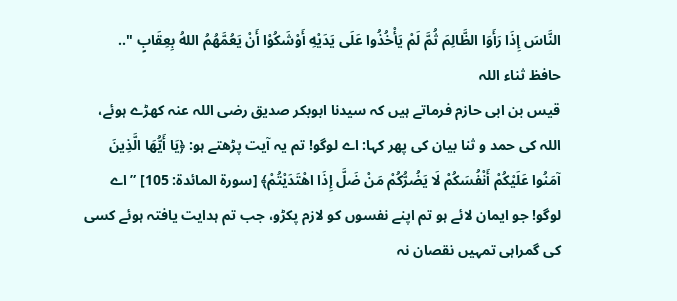النَّاسَ إِذَا رَأَوَا الظَّالِمَ ثُمَّ لَمْ يَأْخُذُوا عَلَى يَدَيْهِ أَوْشَكُوْا أَنْ يَعُمَّهُمُ اللهُ بِعِقَابٍ "..
حافظ ثناء اللہ
قیس بن ابی حازم فرماتے ہیں کہ سیدنا ابوبکر صدیق رضی اللہ عنہ کھڑے ہوئے، اللہ کی حمد و ثنا بیان کی پھر کہا: اے لوگو! تم یہ آیت پڑھتے ہو: ﴿يَا أَيُّهَا الَّذِينَ آمَنُوا عَلَيْكُمْ أَنْفُسَكُمْ لَا يَضُرُّكُمْ مَنْ ضَلَّ إِذَا اهْتَدَيْتُمْ﴾ [سورة المائدة: 105] ”اے لوگو! جو ایمان لائے ہو تم اپنے نفسوں کو لازم پکڑو، جب تم ہدایت یافتہ ہوئے کسی کی گمراہی تمہیں نقصان نہ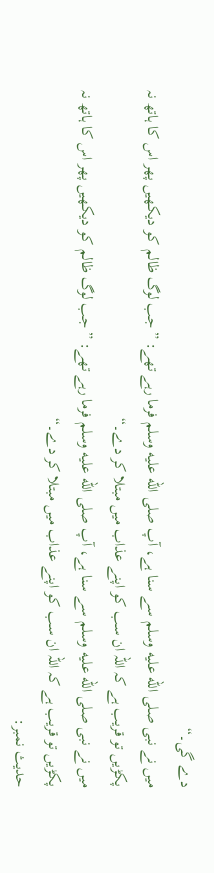دے گی۔“
میں نے نبی صلى الله عليه وسلم سے سنا ہے، آپ صلى الله عليه وسلم فرما رہے تھے: ”جب لوگ ظالم کو دیکھیں پھر اس کا ہاتھ نہ پکڑیں تو قریب ہے کہ اللہ ان سب کو اپنے عذاب میں مبتلا کر دے۔“
میں نے نبی صلى الله عليه وسلم سے سنا ہے، آپ صلى الله عليه وسلم فرما رہے تھے: ”جب لوگ ظالم کو دیکھیں پھر اس کا ہاتھ نہ پکڑیں تو قریب ہے کہ اللہ ان سب کو اپنے عذاب میں مبتلا کر دے۔“
حدیث نمبر: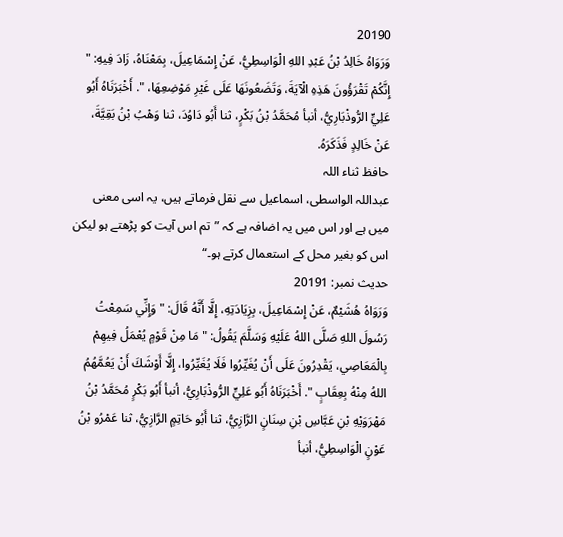20190
وَرَوَاهُ خَالِدُ بْنُ عَبْدِ اللهِ الْوَاسِطِيُّ، عَنْ إِسْمَاعِيلَ، بِمَعْنَاهُ، زَادَ فِيهِ: " إِنَّكُمْ تَقْرَؤُونَ هَذِهِ الْآيَةَ، وَتَضَعُونَهَا عَلَى غَيْرِ مَوْضِعِهَا، ". أَخْبَرَنَاهُ أَبُو عَلِيٍّ الرُّوذْبَارِيُّ، أنبأ مُحَمَّدُ بْنُ بَكْرٍ، ثنا أَبُو دَاوُدَ، ثنا وَهْبُ بْنُ بَقِيَّةَ، عَنْ خَالِدٍ فَذَكَرَهُ.
حافظ ثناء اللہ
عبداللہ الواسطی، اسماعیل سے نقل فرماتے ہیں، یہ اسی معنی میں ہے اور اس میں یہ اضافہ ہے کہ ”تم اس آیت کو پڑھتے ہو لیکن اس کو بغیر محل کے استعمال کرتے ہو۔“
حدیث نمبر: 20191
وَرَوَاهُ هُشَيْمٌ، عَنْ إِسْمَاعِيلَ، بِزِيَادَتِهِ، إِلَّا أَنَّهُ قَالَ: " وَإِنِّي سَمِعْتُ رَسُولَ اللهِ صَلَّى اللهُ عَلَيْهِ وَسَلَّمَ يَقُولُ: " مَا مِنْ قَوْمٍ يُعْمَلُ فِيهِمْ بِالْمَعَاصِي، يَقْدِرُونَ عَلَى أَنْ يُغَيِّرُوا فَلَا يُغَيِّرُوا، إِلَّا أَوْشَكَ أَنْ يَعُمَّهُمُ اللهُ مِنْهُ بِعِقَابٍ ". أَخْبَرَنَاهُ أَبُو عَلِيٍّ الرُّوذْبَارِيُّ، أنبأ أَبُو بَكْرٍ مُحَمَّدُ بْنُ مَهْرَوَيْهِ بْنِ عَبَّاسِ بْنِ سِنَانٍ الرَّازِيُّ، ثنا أَبُو حَاتِمٍ الرَّازِيُّ، ثنا عَمْرُو بْنُ عَوْنٍ الْوَاسِطِيُّ، أنبأ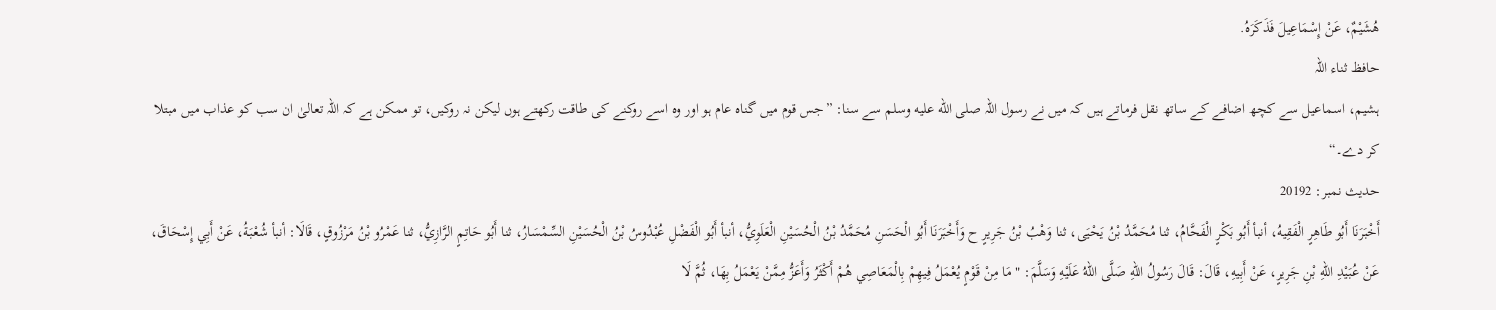هُشَيْمٌ، عَنْ إِسْمَاعِيلَ فَذَكَرَهُ.
حافظ ثناء اللہ
ہشیم، اسماعیل سے کچھ اضافے کے ساتھ نقل فرماتے ہیں کہ میں نے رسول اللہ صلى الله عليه وسلم سے سنا: ”جس قوم میں گناہ عام ہو اور وہ اسے روکنے کی طاقت رکھتے ہوں لیکن نہ روکیں، تو ممکن ہے کہ اللہ تعالیٰ ان سب کو عذاب میں مبتلا کر دے۔“
حدیث نمبر: 20192
أَخْبَرَنَا أَبُو طَاهِرٍ الْفَقِيهُ، أنبأ أَبُو بَكْرٍ الْفَحَّامُ، ثنا مُحَمَّدُ بْنُ يَحْيَى، ثنا وَهْبُ بْنُ جَرِيرٍ ح وَأَخْبَرَنَا أَبُو الْحَسَنِ مُحَمَّدُ بْنُ الْحُسَيْنِ الْعَلَوِيُّ، أنبأ أَبُو الْفَضْلِ عُبْدُوسُ بْنُ الْحُسَيْنِ السِّمْسَارُ، ثنا أَبُو حَاتِمٍ الرَّازِيُّ، ثنا عَمْرُو بْنُ مَرْزُوقٍ، قَالَا: أنبأ شُعْبَةُ، عَنْ أَبِي إِسْحَاقَ، عَنْ عُبَيْدِ اللهِ بْنِ جَرِيرٍ، عَنْ أَبِيهِ، قَالَ: قَالَ رَسُولُ اللهِ صَلَّى اللهُ عَلَيْهِ وَسَلَّمَ: " مَا مِنْ قَوْمٍ يُعْمَلُ فِيهِمْ بِالْمَعَاصِي هُمْ أَكْثَرُ وَأَعَزُّ مِمَّنْ يَعْمَلُ بِهَا، ثُمَّ لَا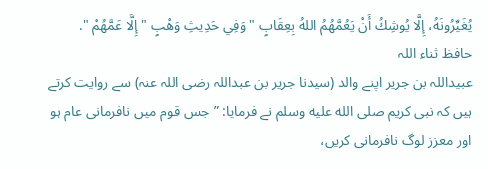يُغَيِّرُونَهُ، إِلَّا يُوشِكُ أَنْ يَعُمَّهُمُ اللهُ بِعِقَابٍ " وَفِي حَدِيثِ وَهْبٍ " إِلَّا عَمَّهُمْ ".
حافظ ثناء اللہ
عبیداللہ بن جریر اپنے والد (سیدنا جریر بن عبداللہ رضی اللہ عنہ) سے روایت کرتے ہیں کہ نبی کریم صلى الله عليه وسلم نے فرمایا: ”جس قوم میں نافرمانی عام ہو اور معزز لوگ نافرمانی کریں،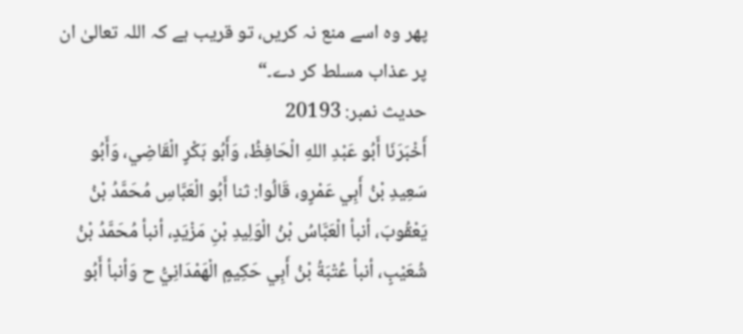پھر وہ اسے منع نہ کریں، تو قریب ہے کہ اللہ تعالیٰ ان پر عذاب مسلط کر دے۔“
حدیث نمبر: 20193
أَخْبَرَنَا أَبُو عَبْدِ اللهِ الْحَافِظُ، وَأَبُو بَكْرٍ الْقَاضِي، وَأَبُو سَعِيدِ بْنُ أَبِي عَمْرٍو، قَالُوا: ثنا أَبُو الْعَبَّاسِ مُحَمَّدُ بْنُ يَعْقُوبَ، أنبأ الْعَبَّاسُ بْنُ الْوَلِيدِ بْنِ مَزْيَدٍ، أنبأ مُحَمَّدُ بْنُ شُعَيْبٍ، أنبأ عُتْبَةُ بْنُ أَبِي حَكِيمٍ الْهَمْدَانِيُّ ح وَأنبأ أَبُو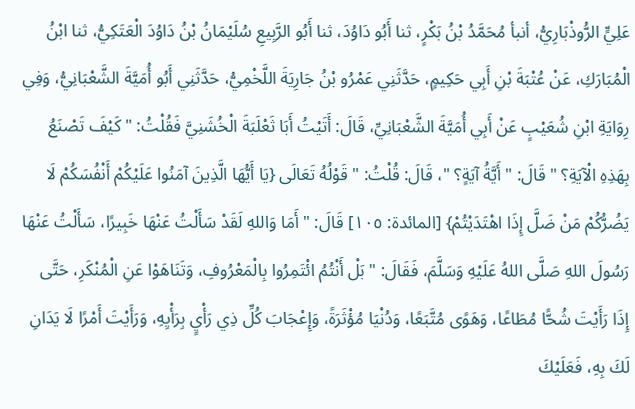عَلِيٍّ الرُّوذْبَارِيُّ، أنبأ مُحَمَّدُ بْنُ بَكْرٍ، ثنا أَبُو دَاوُدَ، ثنا أَبُو الرَّبِيعِ سُلَيْمَانُ بْنُ دَاوُدَ الْعَتَكِيُّ، ثنا ابْنُ الْمُبَارَكِ، عَنْ عُتْبَةَ بْنِ أَبِي حَكِيمٍ، حَدَّثَنِي عَمْرُو بْنُ جَارِيَةَ اللَّخْمِيُّ، حَدَّثَنِي أَبُو أُمَيَّةَ الشَّعْبَانِيُّ، وَفِي رِوَايَةِ ابْنِ شُعَيْبٍ عَنْ أَبِي أُمَيَّةَ الشَّعْبَانِيِّ، قَالَ: أَتَيْتُ أَبَا ثَعْلَبَةَ الْخُشَنِيَّ فَقُلْتُ: " كَيْفَ تَصْنَعُ بِهَذِهِ الْآيَةِ؟ " قَالَ: " أَيَّةُ آيَةٍ؟ "، قَالَ: قُلْتُ: " قَوْلُهُ تَعَالَى {يَا أَيُّهَا الَّذِينَ آمَنُوا عَلَيْكُمْ أَنْفُسَكُمْ لَا يَضُرُّكُمْ مَنْ ضَلَّ إِذَا اهْتَدَيْتُمْ} [المائدة: ١٠٥] قَالَ: " أَمَا وَاللهِ لَقَدْ سَأَلْتُ عَنْهَا خَبِيرًا، سَأَلْتُ عَنْهَا رَسُولَ اللهِ صَلَّى اللهُ عَلَيْهِ وَسَلَّمَ، فَقَالَ: " بَلْ أَنْتُمُ ائْتَمِرُوا بِالْمَعْرُوفِ، وَتَنَاهَوْا عَنِ الْمُنْكَرِ، حَتَّى إِذَا رَأَيْتَ شُحًّا مُطَاعًا، وَهَوًى مُتَّبَعًا، وَدُنْيَا مُؤْثَرَةً، وَإِعْجَابَ كُلِّ ذِي رَأْيٍ بِرَأْيِهِ، وَرَأَيْتَ أَمْرًا لَا يَدَانِ لَكَ بِهِ، فَعَلَيْكَ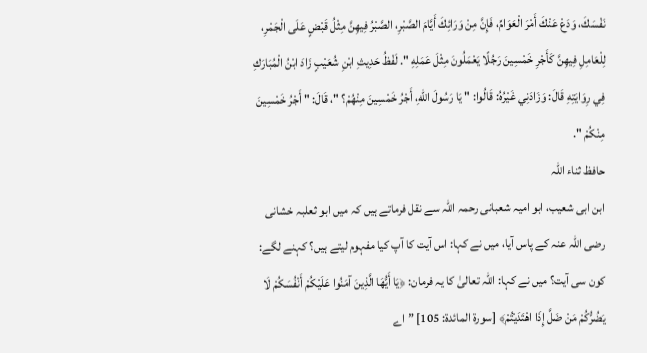نَفْسَكَ، وَدَعْ عَنْكَ أَمْرَ الْعَوَامِّ، فَإِنَّ مِنْ وَرَائِكَ أَيَّامَ الصَّبْرِ، الصَّبْرُ فِيهِنَّ مِثْلُ قَبْضٍ عَلَى الْجَمْرِ، لِلْعَامِلِ فِيهِنَّ كَأَجْرِ خَمْسِينَ رَجُلًا يَعْمَلُونَ مِثْلَ عَمَلِهِ ". لَفْظُ حَدِيثِ ابْنِ شُعَيْبٍ زَادَ ابْنُ الْمُبَارَكِ فِي رِوَايَتِهِ قَالَ: وَزَادَنِي غَيْرُهُ: قَالُوا: " يَا رَسُولَ اللهِ، أَجْرُ خَمْسِينَ مِنْهُمْ؟ "، قَالَ: " أَجْرُ خَمْسِينَ مِنْكُمْ ".
حافظ ثناء اللہ
ابن ابی شعیب، ابو امیہ شعبانی رحمہ اللہ سے نقل فرماتے ہیں کہ میں ابو ثعلبہ خشانی رضی اللہ عنہ کے پاس آیا، میں نے کہا: اس آیت کا آپ کیا مفہوم لیتے ہیں؟ کہنے لگے: کون سی آیت؟ میں نے کہا: اللہ تعالیٰ کا یہ فرمان: ﴿يَا أَيُّهَا الَّذِينَ آمَنُوا عَلَيْكُمْ أَنْفُسَكُمْ لَا يَضُرُّكُمْ مَنْ ضَلَّ إِذَا اهْتَدَيْتُمْ﴾ [سورة المائدة: 105] ”اے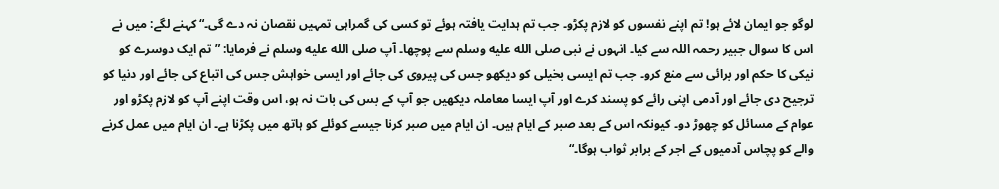لوگو جو ایمان لائے ہو! تم اپنے نفسوں کو لازم پکڑو۔ جب تم ہدایت یافتہ ہوئے تو کسی کی گمراہی تمہیں نقصان نہ دے گی۔“ کہنے لگے: میں نے اس کا سوال جبیر رحمہ اللہ سے کیا۔ انہوں نے نبی صلى الله عليه وسلم سے پوچھا۔ آپ صلى الله عليه وسلم نے فرمایا: ”تم ایک دوسرے کو نیکی کا حکم اور برائی سے منع کرو۔ جب تم ایسی بخیلی کو دیکھو جس کی پیروی کی جائے اور ایسی خواہش جس کی اتباع کی جائے اور دنیا کو ترجیح دی جائے اور آدمی اپنی رائے کو پسند کرے اور آپ ایسا معاملہ دیکھیں جو آپ کے بس کی بات نہ ہو، اس وقت اپنے آپ کو لازم پکڑو اور عوام کے مسائل کو چھوڑ دو۔ کیونکہ اس کے بعد صبر کے ایام ہیں۔ ان ایام میں صبر کرنا جیسے کوئلے کو ہاتھ میں پکڑنا ہے۔ ان ایام میں عمل کرنے والے کو پچاس آدمیوں کے اجر کے برابر ثواب ہوگا۔“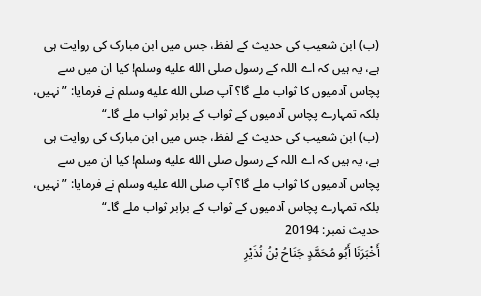(ب) ابن شعیب کی حدیث کے لفظ، جس میں ابن مبارک کی روایت ہی ہے، یہ ہیں کہ اے اللہ کے رسول صلى الله عليه وسلم! کیا ان میں سے پچاس آدمیوں کا ثواب ملے گا؟ آپ صلى الله عليه وسلم نے فرمایا: ”نہیں، بلکہ تمہارے پچاس آدمیوں کے ثواب کے برابر ثواب ملے گا۔“
(ب) ابن شعیب کی حدیث کے لفظ، جس میں ابن مبارک کی روایت ہی ہے، یہ ہیں کہ اے اللہ کے رسول صلى الله عليه وسلم! کیا ان میں سے پچاس آدمیوں کا ثواب ملے گا؟ آپ صلى الله عليه وسلم نے فرمایا: ”نہیں، بلکہ تمہارے پچاس آدمیوں کے ثواب کے برابر ثواب ملے گا۔“
حدیث نمبر: 20194
أَخْبَرَنَا أَبُو مُحَمَّدٍ جَنَاحُ بْنُ نُذَيْرِ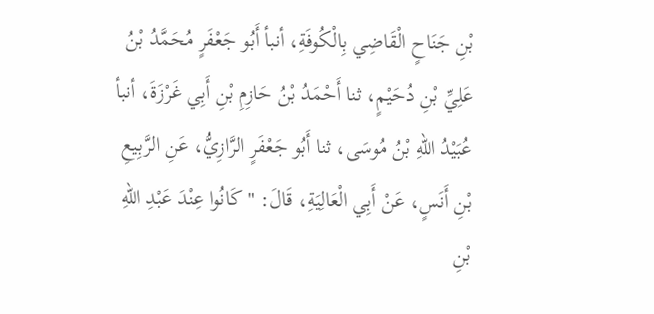بْنِ جَنَاحٍ الْقَاضِي بِالْكُوفَةِ، أنبأ أَبُو جَعْفَرٍ مُحَمَّدُ بْنُ عَلِيِّ بْنِ دُحَيْمٍ، ثنا أَحْمَدُ بْنُ حَازِمِ بْنِ أَبِي غَرْزَةَ، أنبأ عُبَيْدُ اللهِ بْنُ مُوسَى، ثنا أَبُو جَعْفَرٍ الرَّازِيُّ، عَنِ الرَّبِيعِ بْنِ أَنَسٍ، عَنْ أَبِي الْعَالِيَةِ، قَالَ: " كَانُوا عِنْدَ عَبْدِ اللهِ بْنِ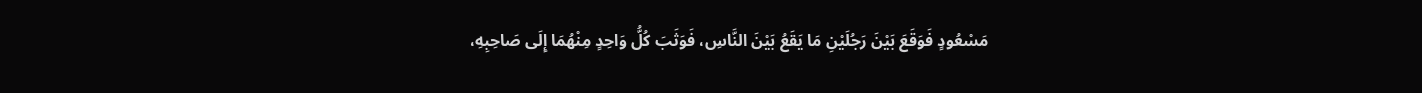مَسْعُودٍ فَوَقَعَ بَيْنَ رَجُلَيْنِ مَا يَقَعُ بَيْنَ النَّاسِ، فَوَثَبَ كُلُّ وَاحِدٍ مِنْهُمَا إِلَى صَاحِبِهِ،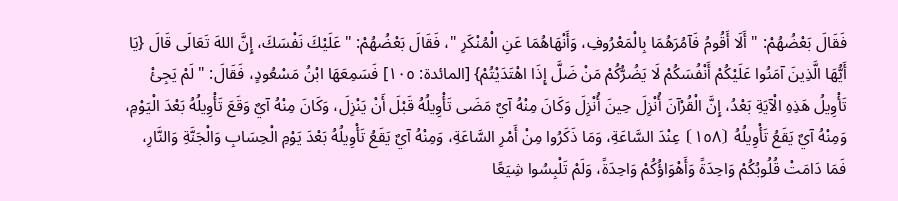فَقَالَ بَعْضُهُمْ: " أَلَا أَقُومُ فَآمُرَهُمَا بِالْمَعْرُوفِ، وَأَنْهَاهُمَا عَنِ الْمُنْكَرِ "، فَقَالَ بَعْضُهُمْ: " عَلَيْكَ نَفْسَكَ، إِنَّ اللهَ تَعَالَى قَالَ {يَا أَيُّهَا الَّذِينَ آمَنُوا عَلَيْكُمْ أَنْفُسَكُمْ لَا يَضُرُّكُمْ مَنْ ضَلَّ إِذَا اهْتَدَيْتُمْ} [المائدة: ١٠٥] فَسَمِعَهَا ابْنُ مَسْعُودٍ، فَقَالَ: " لَمْ يَجِئْ تَأْوِيلُ هَذِهِ الْآيَةِ بَعْدُ، إِنَّ الْقُرْآنَ أُنْزِلَ حِينَ أُنْزِلَ وَكَانَ مِنْهُ آيٌ مَضَى تَأْوِيلُهُ قَبْلَ أَنْ يَنْزِلَ، وَكَانَ مِنْهُ آيٌ وَقَعَ تَأْوِيلُهُ بَعْدَ الْيَوْمِ، وَمِنْهُ آيٌ يَقَعُ تَأْوِيلُهُ ⦗١٥٨⦘ عِنْدَ السَّاعَةِ، وَمَا ذَكَرُوا مِنْ أَمْرِ السَّاعَةِ، وَمِنْهُ آيٌ يَقَعُ تَأْوِيلُهُ بَعْدَ يَوْمِ الْحِسَابِ وَالْجَنَّةِ وَالنَّارِ، فَمَا دَامَتْ قُلُوبُكُمْ وَاحِدَةً وَأَهْوَاؤُكُمْ وَاحِدَةً، وَلَمْ تَلْبِسُوا شِيَعًا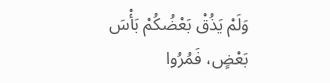وَلَمْ يَذُقْ بَعْضُكُمْ بَأْسَ بَعْضٍ، فَمُرُوا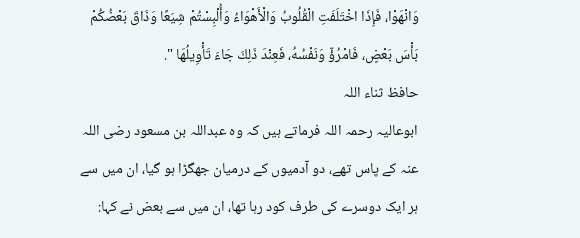وَانْهَوْا، فَإِذَا اخْتَلَفَتِ الْقُلُوبُ وَالْأَهْوَاءُ وَأُلْبِسْتُمْ شِيَعًا وَذَاقَ بَعْضُكُمْ بَأْسَ بَعْضٍ، فَامْرُؤٌ وَنَفْسُهُ، فَعِنْدَ ذَلِكَ جَاءَ تَأْوِيلُهَا ".
حافظ ثناء اللہ
ابوعالیہ رحمہ اللہ فرماتے ہیں کہ وہ عبداللہ بن مسعود رضی اللہ عنہ کے پاس تھے، دو آدمیوں کے درمیان جھگڑا ہو گیا، ان میں سے ہر ایک دوسرے کی طرف کود رہا تھا، ان میں سے بعض نے کہا: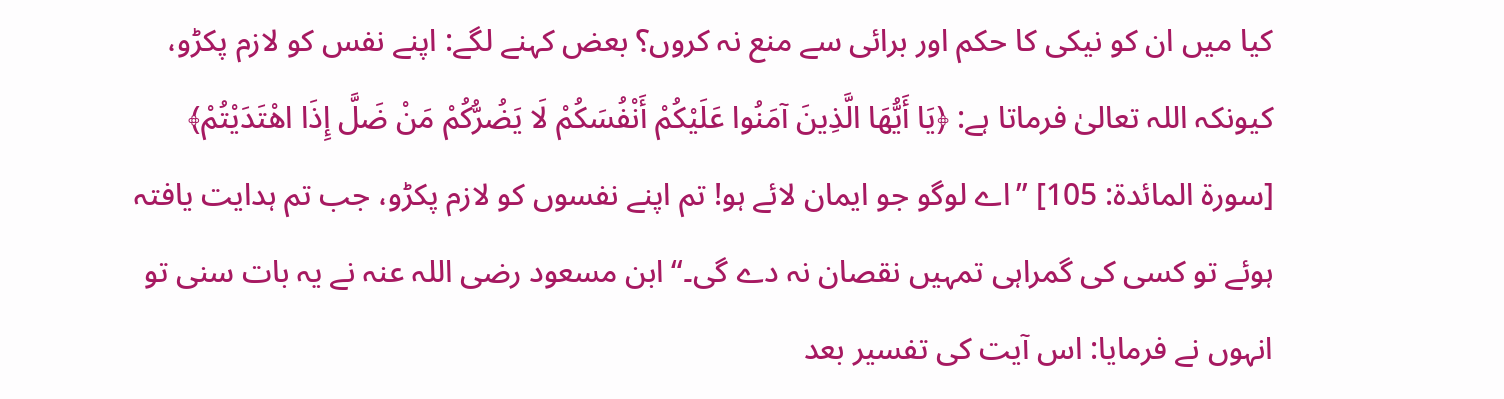کیا میں ان کو نیکی کا حکم اور برائی سے منع نہ کروں؟ بعض کہنے لگے: اپنے نفس کو لازم پکڑو، کیونکہ اللہ تعالیٰ فرماتا ہے: ﴿يَا أَيُّهَا الَّذِينَ آمَنُوا عَلَيْكُمْ أَنْفُسَكُمْ لَا يَضُرُّكُمْ مَنْ ضَلَّ إِذَا اهْتَدَيْتُمْ﴾ [سورة المائدة: 105] ”اے لوگو جو ایمان لائے ہو! تم اپنے نفسوں کو لازم پکڑو، جب تم ہدایت یافتہ ہوئے تو کسی کی گمراہی تمہیں نقصان نہ دے گی۔“ ابن مسعود رضی اللہ عنہ نے یہ بات سنی تو انہوں نے فرمایا: اس آیت کی تفسیر بعد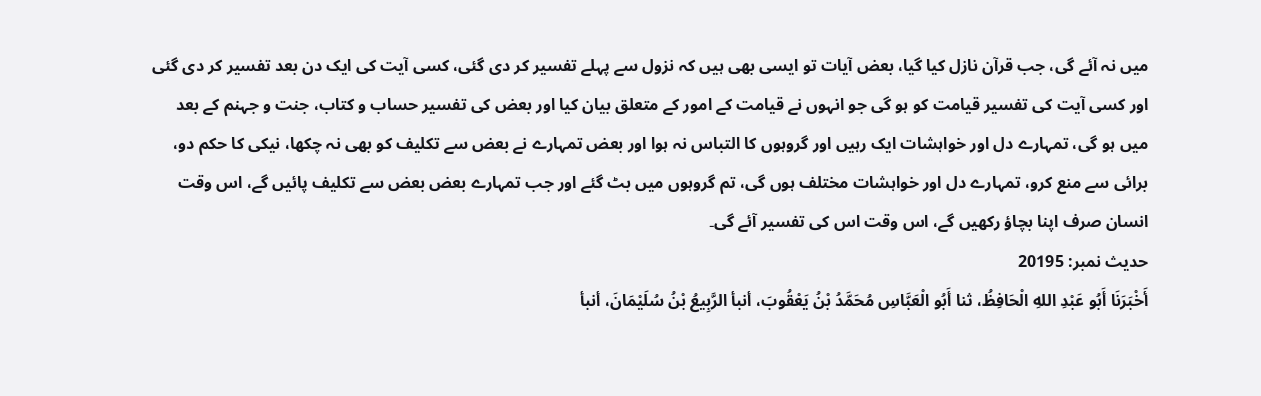میں نہ آئے گی، جب قرآن نازل کیا گیا، بعض آیات تو ایسی بھی ہیں کہ نزول سے پہلے تفسیر کر دی گئی، کسی آیت کی ایک دن بعد تفسیر کر دی گئی اور کسی آیت کی تفسیر قیامت کو ہو گی جو انہوں نے قیامت کے امور کے متعلق بیان کیا اور بعض کی تفسیر حساب و کتاب، جنت و جہنم کے بعد میں ہو گی، تمہارے دل اور خواہشات ایک رہیں اور گروہوں کا التباس نہ ہوا اور بعض تمہارے نے بعض سے تکلیف کو بھی نہ چکھا، نیکی کا حکم دو، برائی سے منع کرو، تمہارے دل اور خواہشات مختلف ہوں گی، تم گروہوں میں بٹ گئے اور جب تمہارے بعض بعض سے تکلیف پائیں گے، اس وقت انسان صرف اپنا بچاؤ رکھیں گے، اس وقت اس کی تفسیر آئے گی۔
حدیث نمبر: 20195
أَخْبَرَنَا أَبُو عَبْدِ اللهِ الْحَافِظُ، ثنا أَبُو الْعَبَّاسِ مُحَمَّدُ بْنُ يَعْقُوبَ، أنبأ الرَّبِيعُ بْنُ سُلَيْمَانَ، أنبأ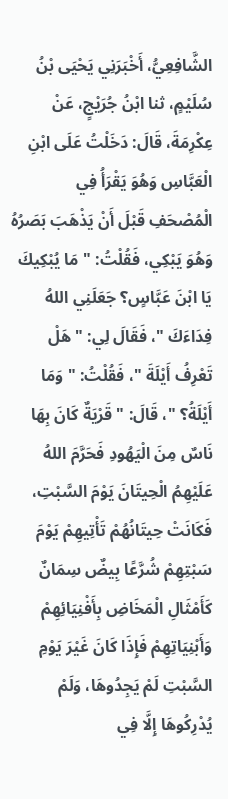الشَّافِعِيُّ، أَخْبَرَنِي يَحْيَى بْنُ سُلَيْمٍ، ثنا ابْنُ جُرَيْجٍ، عَنْ عِكْرِمَةَ، قَالَ: دَخَلْتُ عَلَى ابْنِ الْعَبَّاسِ وَهُوَ يَقْرَأُ فِي الْمُصْحَفِ قَبْلَ أَنْ يَذْهَبَ بَصَرُهُ وَهُوَ يَبْكِي، فَقُلْتُ: " مَا يُبْكِيكَ يَا ابْنَ عَبَّاسٍ؟ جَعَلَنِي اللهُ فِدَاءَكَ "، فَقَالَ لِي: " هَلْ تَعْرِفُ أَيْلَةَ "، فَقُلْتُ: " وَمَا أَيْلَةُ؟ "، قَالَ: " قَرْيَةٌ كَانَ بِهَا نَاسٌ مِنَ الْيَهُودِ فَحَرَّمَ اللهُ عَلَيْهِمُ الْحِيتَانَ يَوْمَ السَّبْتِ، فَكَانَتْ حِيتَانُهُمْ تَأْتِيهِمْ يَوْمَ سَبْتِهِمْ شُرَّعًا بِيضٌ سِمَانٌ كَأَمْثَالِ الْمَخَاضِ بِأَفْنِيَائِهِمْ وَأَبْنِيَاتِهِمْ فَإِذَا كَانَ غَيْرَ يَوْمِ السَّبْتِ لَمْ يَجِدُوهَا، وَلَمْ يُدْرِكُوهَا إِلَّا فِي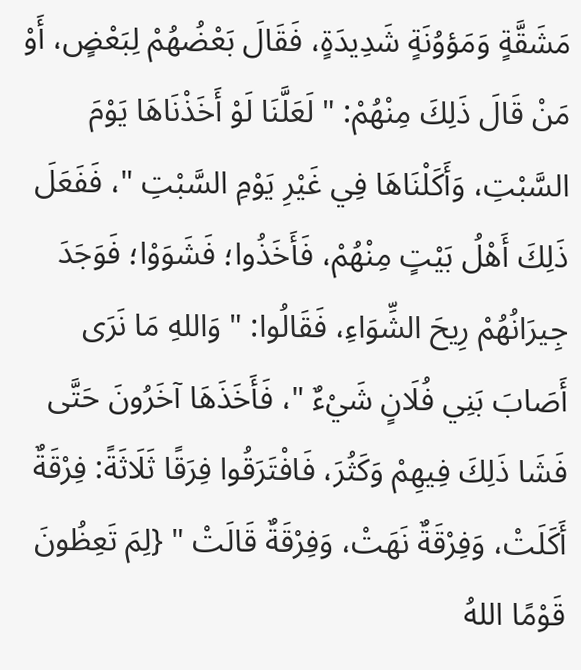مَشَقَّةٍ وَمَؤوُنَةٍ شَدِيدَةٍ، فَقَالَ بَعْضُهُمْ لِبَعْضٍ، أَوْ مَنْ قَالَ ذَلِكَ مِنْهُمْ: " لَعَلَّنَا لَوْ أَخَذْنَاهَا يَوْمَ السَّبْتِ، وَأَكَلْنَاهَا فِي غَيْرِ يَوْمِ السَّبْتِ "، فَفَعَلَ ذَلِكَ أَهْلُ بَيْتٍ مِنْهُمْ، فَأَخَذُوا؛ فَشَوَوْا؛ فَوَجَدَ جِيرَانُهُمْ رِيحَ الشِّوَاءِ، فَقَالُوا: " وَاللهِ مَا نَرَى أَصَابَ بَنِي فُلَانٍ شَيْءٌ "، فَأَخَذَهَا آخَرُونَ حَتَّى فَشَا ذَلِكَ فِيهِمْ وَكَثُرَ، فَافْتَرَقُوا فِرَقًا ثَلَاثَةً: فِرْقَةٌ أَكَلَتْ، وَفِرْقَةٌ نَهَتْ، وَفِرْقَةٌ قَالَتْ " {لِمَ تَعِظُونَ قَوْمًا اللهُ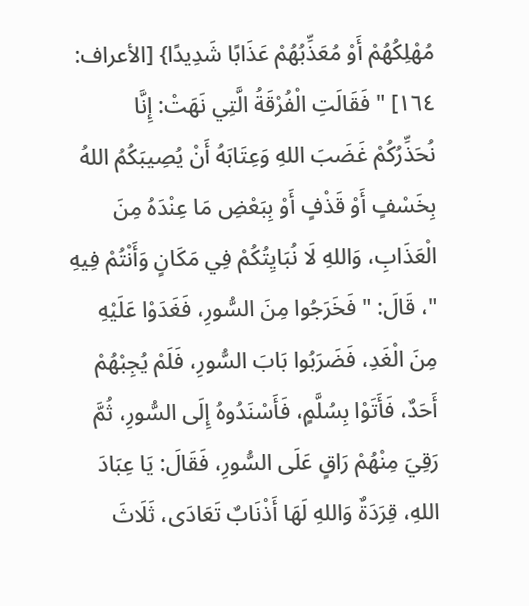مُهْلِكُهُمْ أَوْ مُعَذِّبُهُمْ عَذَابًا شَدِيدًا} [الأعراف: ١٦٤] " فَقَالَتِ الْفُرْقَةُ الَّتِي نَهَتْ: إِنَّا نُحَذِّرُكُمْ غَضَبَ اللهِ وَعِتَابَهُ أَنْ يُصِيبَكُمُ اللهُ بِخَسْفٍ أَوْ قَذْفٍ أَوْ بِبَعْضِ مَا عِنْدَهُ مِنَ الْعَذَابِ، وَاللهِ لَا نُبَايِتُكُمْ فِي مَكَانٍ وَأَنْتُمْ فِيهِ "، قَالَ: " فَخَرَجُوا مِنَ السُّورِ، فَغَدَوْا عَلَيْهِ مِنَ الْغَدِ، فَضَرَبُوا بَابَ السُّورِ، فَلَمْ يُجِبْهُمْ أَحَدٌ، فَأَتَوْا بِسُلَّمٍ، فَأَسْنَدُوهُ إِلَى السُّورِ، ثُمَّ رَقِيَ مِنْهُمْ رَاقٍ عَلَى السُّورِ، فَقَالَ: يَا عِبَادَ اللهِ، قِرَدَةٌ وَاللهِ لَهَا أَذْنَابٌ تَعَادَى، ثَلَاثَ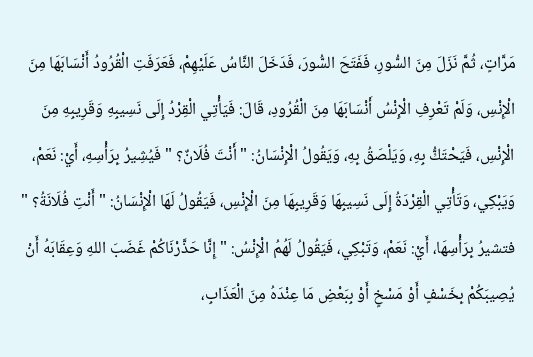مَرَّاتٍ، ثُمَّ نَزَلَ مِنَ السُّورِ، فَفَتَحَ السُّورَ، فَدَخَلَ النَّاسُ عَلَيْهِمْ، فَعَرَفَتِ الْقُرُودُ أَنْسَابَهَا مِنَ الْإِنْسِ، وَلَمْ تَعْرِفِ الْإِنْسُ أَنْسَابَهَا مِنَ الْقُرُودِ، قَالَ: فَيَأْتِي الْقِرْدُ إِلَى نَسِيبِهِ وَقَرِيبِهِ مِنَ الْإِنْسِ، فَيَحْتَكُّ بِهِ، وَيَلْصَقُ بِهِ، وَيَقُولُ الْإِنْسَانُ: " أَنْتَ فُلَانٌ؟ " فَيُشِيرُ بِرَأْسِهِ، أَيْ: نَعَمْ، وَيَبْكِي، وَتَأْتِي الْقِرْدَةُ إِلَى نَسِيبِهَا وَقَرِيبِهَا مِنَ الْإِنْسِ، فَيَقُولُ لَهَا الْإِنْسَانُ: " أَنْتِ فُلَانَةُ؟ " فتشيرُ بِرَأْسِهَا، أَيْ: نَعَمْ، وَتَبْكِي، فَيَقُولُ لَهُمُ الْإِنْسُ: " إِنَّا حَذَّرْنَاكُمْ غَضَبَ اللهِ وَعِقَابَهُ أَنْ يُصِيبَكُمْ بِخَسْفٍ أَوْ مَسْخٍ أَوْ بِبَعْضِ مَا عِنْدَهُ مِنَ الْعَذَابِ،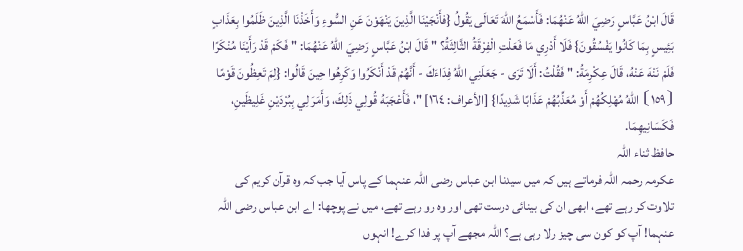قَالَ ابْنُ عَبَّاسٍ رَضِيَ اللهُ عَنْهُمَا: فَأَسْمَعُ اللهَ تَعَالَى يَقُولُ {فأَنْجَيْنَا الَّذِينَ يَنْهَوْنَ عَنِ السُّوءِ وَأَخَذْنَا الَّذِينَ ظَلَمُوا بِعَذَابٍ بَئِيسٍ بِمَا كَانُوا يَفْسُقُونَ} فَلَا أَدْرِي مَا فَعَلْتِ الْفِرْقَةُ الثَّالِثَةُ؟ " قَالَ ابْنُ عَبَّاسٍ رَضِيَ اللهُ عَنْهُمَا: " فَكَمْ قَدْ رَأَيْنَا مُنْكَرًا فَلَمْ نَنْهَ عَنْهُ، قَالَ عِكْرِمَةُ: " فَقُلْتُ: أَلَا تَرَى - جَعَلَنِي اللهُ فِدَاءَكَ - أَنَّهُمْ قَدْ أَنْكَرُوا وَكَرِهُوا حِينَ قَالُوا: {لِمَ تَعِظُونَ قَوْمًا ⦗١٥٩⦘ اللهُ مُهْلِكُهُمْ أَوْ مُعَذِّبُهُمْ عَذَابًا شَدِيدًا} [الأعراف: ١٦٤] "، فَأَعْجَبَهُ قُولِي ذَلِكَ، وَأَمَرَ لِي بِبُرْدَيْنِ غَلِيظَينِ، فَكَسَانِيهِمَا.
حافظ ثناء اللہ
عکرمہ رحمہ اللہ فرماتے ہیں کہ میں سیدنا ابن عباس رضی اللہ عنہما کے پاس آیا جب کہ وہ قرآن کریم کی تلاوت کر رہے تھے، ابھی ان کی بینائی درست تھی اور وہ رو رہے تھے، میں نے پوچھا: اے ابن عباس رضی اللہ عنہما! آپ کو کون سی چیز رلا رہی ہے؟ اللہ مجھے آپ پر فدا کرے! انہوں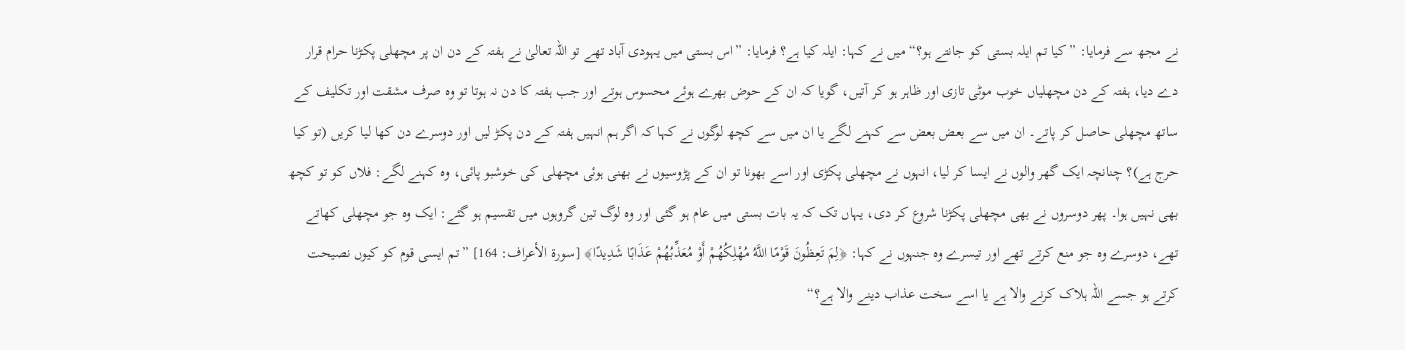نے مجھ سے فرمایا: ”کیا تم ایلہ بستی کو جانتے ہو؟“ میں نے کہا: ایلہ کیا ہے؟ فرمایا: ”اس بستی میں یہودی آباد تھے تو اللہ تعالیٰ نے ہفتہ کے دن ان پر مچھلی پکڑنا حرام قرار دے دیا، ہفتہ کے دن مچھلیاں خوب موٹی تازی اور ظاہر ہو کر آتیں، گویا کہ ان کے حوض بھرے ہوئے محسوس ہوتے اور جب ہفتہ کا دن نہ ہوتا تو وہ صرف مشقت اور تکلیف کے ساتھ مچھلی حاصل کر پاتے۔ ان میں سے بعض بعض سے کہنے لگے یا ان میں سے کچھ لوگوں نے کہا کہ اگر ہم انہیں ہفتہ کے دن پکڑ لیں اور دوسرے دن کھا لیا کریں (تو کیا حرج ہے)؟ چنانچہ ایک گھر والوں نے ایسا کر لیا، انہوں نے مچھلی پکڑی اور اسے بھونا تو ان کے پڑوسیوں نے بھنی ہوئی مچھلی کی خوشبو پائی، وہ کہنے لگے: فلاں کو تو کچھ بھی نہیں ہوا۔ پھر دوسروں نے بھی مچھلی پکڑنا شروع کر دی، یہاں تک کہ یہ بات بستی میں عام ہو گئی اور وہ لوگ تین گروہوں میں تقسیم ہو گئے: ایک وہ جو مچھلی کھاتے تھے، دوسرے وہ جو منع کرتے تھے اور تیسرے وہ جنہوں نے کہا: ﴿لِمَ تَعِظُونَ قَوْمًا اللَّهُ مُهْلِكُهُمْ أَوْ مُعَذِّبُهُمْ عَذَابًا شَدِيدًا﴾ [سورة الأعراف: 164] ”تم ایسی قوم کو کیوں نصیحت کرتے ہو جسے اللہ ہلاک کرنے والا ہے یا اسے سخت عذاب دینے والا ہے؟“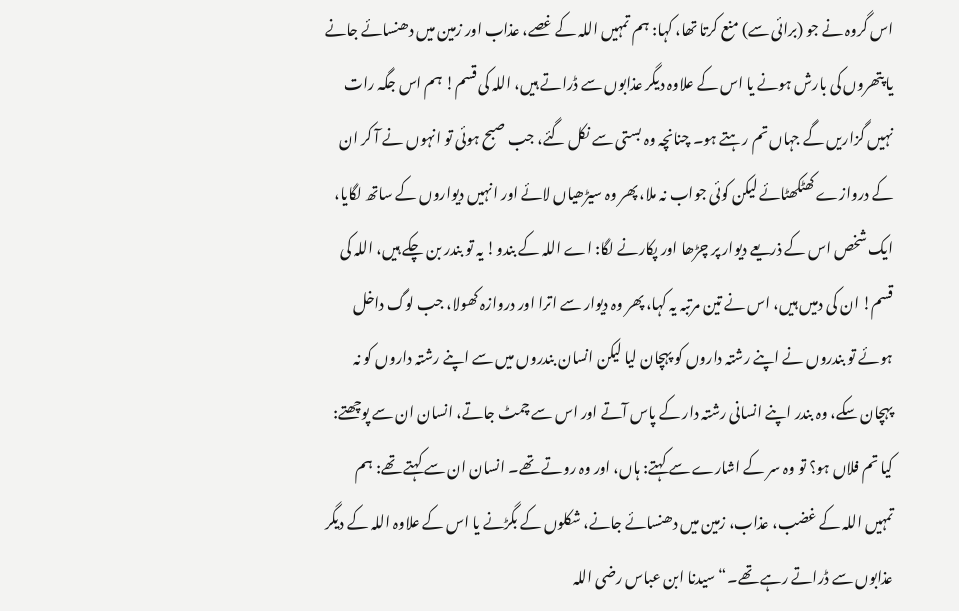اس گروہ نے جو (برائی سے) منع کرتا تھا، کہا: ہم تمہیں اللہ کے غصے، عذاب اور زمین میں دھنسائے جانے یا پتھروں کی بارش ہونے یا اس کے علاوہ دیگر عذابوں سے ڈراتے ہیں، اللہ کی قسم! ہم اس جگہ رات نہیں گزاریں گے جہاں تم رہتے ہو۔ چنانچہ وہ بستی سے نکل گئے، جب صبح ہوئی تو انہوں نے آ کر ان کے دروازے کھٹکھٹائے لیکن کوئی جواب نہ ملا، پھر وہ سیڑھیاں لائے اور انہیں دیواروں کے ساتھ لگایا، ایک شخص اس کے ذریعے دیوار پر چڑھا اور پکارنے لگا: اے اللہ کے بندو! یہ تو بندر بن چکے ہیں، اللہ کی قسم! ان کی دمیں ہیں، اس نے تین مرتبہ یہ کہا، پھر وہ دیوار سے اترا اور دروازہ کھولا، جب لوگ داخل ہوئے تو بندروں نے اپنے رشتہ داروں کو پہچان لیا لیکن انسان بندروں میں سے اپنے رشتہ داروں کو نہ پہچان سکے، وہ بندر اپنے انسانی رشتہ دار کے پاس آتے اور اس سے چمٹ جاتے، انسان ان سے پوچھتے: کیا تم فلاں ہو؟ تو وہ سر کے اشارے سے کہتے: ہاں، اور وہ روتے تھے۔ انسان ان سے کہتے تھے: ہم تمہیں اللہ کے غضب، عذاب، زمین میں دھنسائے جانے، شکلوں کے بگڑنے یا اس کے علاوہ اللہ کے دیگر عذابوں سے ڈراتے رہے تھے۔“ سیدنا ابن عباس رضی اللہ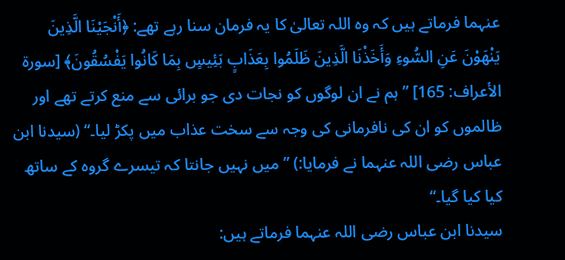عنہما فرماتے ہیں کہ وہ اللہ تعالیٰ کا یہ فرمان سنا رہے تھے: ﴿أَنْجَيْنَا الَّذِينَ يَنْهَوْنَ عَنِ السُّوءِ وَأَخَذْنَا الَّذِينَ ظَلَمُوا بِعَذَابٍ بَئِيسٍ بِمَا كَانُوا يَفْسُقُونَ﴾ [سورة الأعراف: 165] ”ہم نے ان لوگوں کو نجات دی جو برائی سے منع کرتے تھے اور ظالموں کو ان کی نافرمانی کی وجہ سے سخت عذاب میں پکڑ لیا۔“ (سیدنا ابن عباس رضی اللہ عنہما نے فرمایا:) ”میں نہیں جانتا کہ تیسرے گروہ کے ساتھ کیا کیا گیا۔“
سیدنا ابن عباس رضی اللہ عنہما فرماتے ہیں: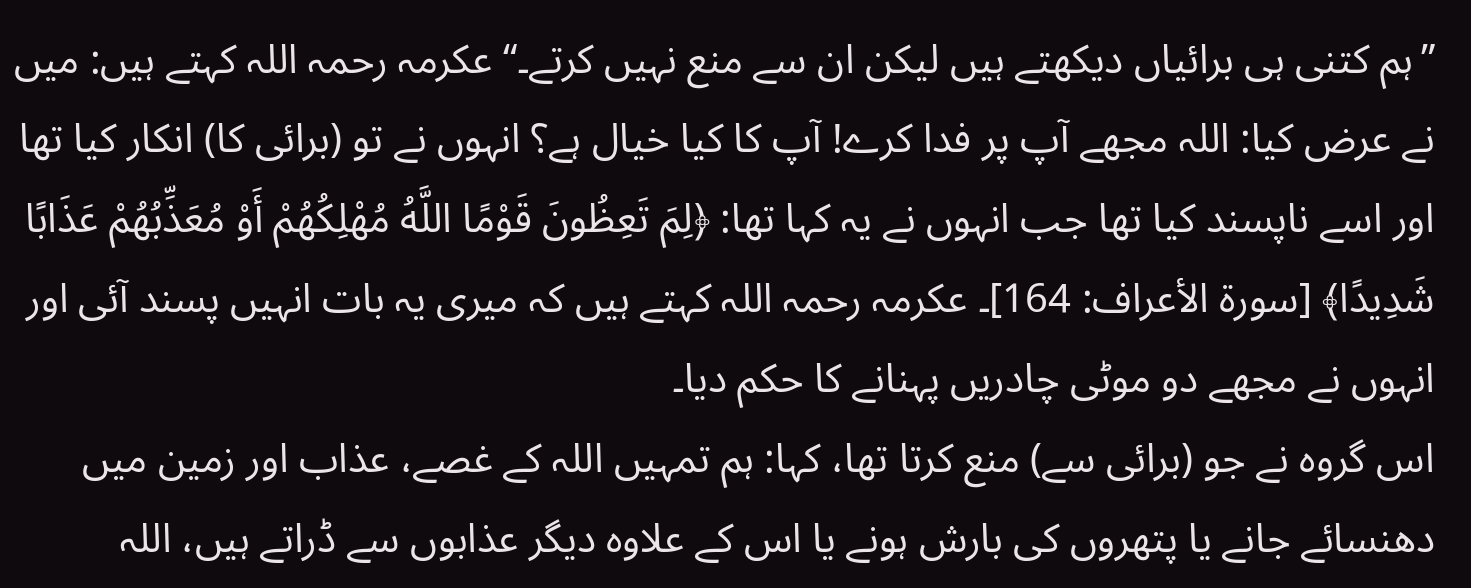”ہم کتنی ہی برائیاں دیکھتے ہیں لیکن ان سے منع نہیں کرتے۔“ عکرمہ رحمہ اللہ کہتے ہیں: میں نے عرض کیا: اللہ مجھے آپ پر فدا کرے! آپ کا کیا خیال ہے؟ انہوں نے تو (برائی کا) انکار کیا تھا اور اسے ناپسند کیا تھا جب انہوں نے یہ کہا تھا: ﴿لِمَ تَعِظُونَ قَوْمًا اللَّهُ مُهْلِكُهُمْ أَوْ مُعَذِّبُهُمْ عَذَابًا شَدِيدًا﴾ [سورة الأعراف: 164]۔ عکرمہ رحمہ اللہ کہتے ہیں کہ میری یہ بات انہیں پسند آئی اور انہوں نے مجھے دو موٹی چادریں پہنانے کا حکم دیا۔
اس گروہ نے جو (برائی سے) منع کرتا تھا، کہا: ہم تمہیں اللہ کے غصے، عذاب اور زمین میں دھنسائے جانے یا پتھروں کی بارش ہونے یا اس کے علاوہ دیگر عذابوں سے ڈراتے ہیں، اللہ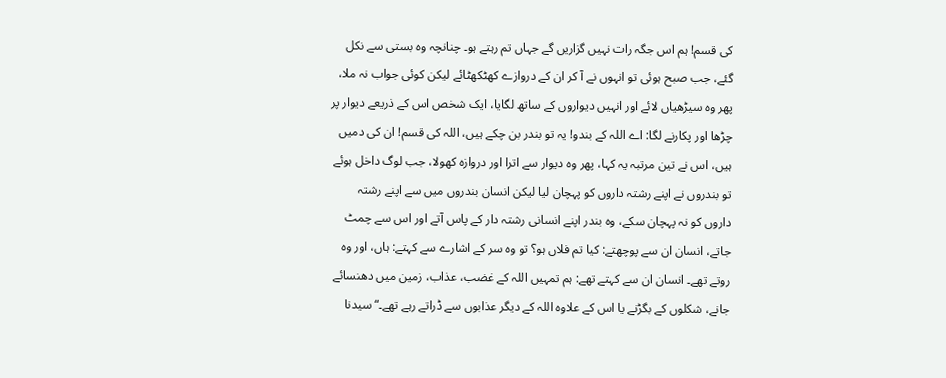کی قسم! ہم اس جگہ رات نہیں گزاریں گے جہاں تم رہتے ہو۔ چنانچہ وہ بستی سے نکل گئے، جب صبح ہوئی تو انہوں نے آ کر ان کے دروازے کھٹکھٹائے لیکن کوئی جواب نہ ملا، پھر وہ سیڑھیاں لائے اور انہیں دیواروں کے ساتھ لگایا، ایک شخص اس کے ذریعے دیوار پر چڑھا اور پکارنے لگا: اے اللہ کے بندو! یہ تو بندر بن چکے ہیں، اللہ کی قسم! ان کی دمیں ہیں، اس نے تین مرتبہ یہ کہا، پھر وہ دیوار سے اترا اور دروازہ کھولا، جب لوگ داخل ہوئے تو بندروں نے اپنے رشتہ داروں کو پہچان لیا لیکن انسان بندروں میں سے اپنے رشتہ داروں کو نہ پہچان سکے، وہ بندر اپنے انسانی رشتہ دار کے پاس آتے اور اس سے چمٹ جاتے، انسان ان سے پوچھتے: کیا تم فلاں ہو؟ تو وہ سر کے اشارے سے کہتے: ہاں، اور وہ روتے تھے۔ انسان ان سے کہتے تھے: ہم تمہیں اللہ کے غضب، عذاب، زمین میں دھنسائے جانے، شکلوں کے بگڑنے یا اس کے علاوہ اللہ کے دیگر عذابوں سے ڈراتے رہے تھے۔“ سیدنا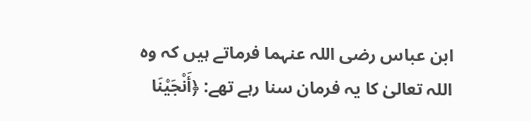ابن عباس رضی اللہ عنہما فرماتے ہیں کہ وہ اللہ تعالیٰ کا یہ فرمان سنا رہے تھے: ﴿أَنْجَيْنَا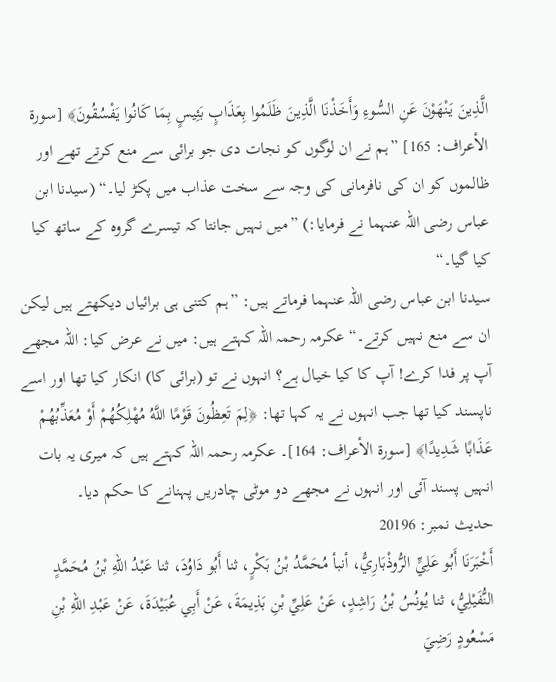الَّذِينَ يَنْهَوْنَ عَنِ السُّوءِ وَأَخَذْنَا الَّذِينَ ظَلَمُوا بِعَذَابٍ بَئِيسٍ بِمَا كَانُوا يَفْسُقُونَ﴾ [سورة الأعراف: 165] ”ہم نے ان لوگوں کو نجات دی جو برائی سے منع کرتے تھے اور ظالموں کو ان کی نافرمانی کی وجہ سے سخت عذاب میں پکڑ لیا۔“ (سیدنا ابن عباس رضی اللہ عنہما نے فرمایا:) ”میں نہیں جانتا کہ تیسرے گروہ کے ساتھ کیا کیا گیا۔“
سیدنا ابن عباس رضی اللہ عنہما فرماتے ہیں: ”ہم کتنی ہی برائیاں دیکھتے ہیں لیکن ان سے منع نہیں کرتے۔“ عکرمہ رحمہ اللہ کہتے ہیں: میں نے عرض کیا: اللہ مجھے آپ پر فدا کرے! آپ کا کیا خیال ہے؟ انہوں نے تو (برائی کا) انکار کیا تھا اور اسے ناپسند کیا تھا جب انہوں نے یہ کہا تھا: ﴿لِمَ تَعِظُونَ قَوْمًا اللَّهُ مُهْلِكُهُمْ أَوْ مُعَذِّبُهُمْ عَذَابًا شَدِيدًا﴾ [سورة الأعراف: 164]۔ عکرمہ رحمہ اللہ کہتے ہیں کہ میری یہ بات انہیں پسند آئی اور انہوں نے مجھے دو موٹی چادریں پہنانے کا حکم دیا۔
حدیث نمبر: 20196
أَخْبَرَنَا أَبُو عَلِيٍّ الرُّوذْبَارِيُّ، أنبأ مُحَمَّدُ بْنُ بَكْرٍ، ثنا أَبُو دَاوُدَ، ثنا عَبْدُ اللهِ بْنُ مُحَمَّدٍ النُّفَيْلِيُّ، ثنا يُونُسُ بْنُ رَاشِدٍ، عَنْ عَلِيِّ بْنِ بَذِيمَةَ، عَنْ أَبِي عُبَيْدَةَ، عَنْ عَبْدِ اللهِ بْنِ مَسْعُودٍ رَضِيَ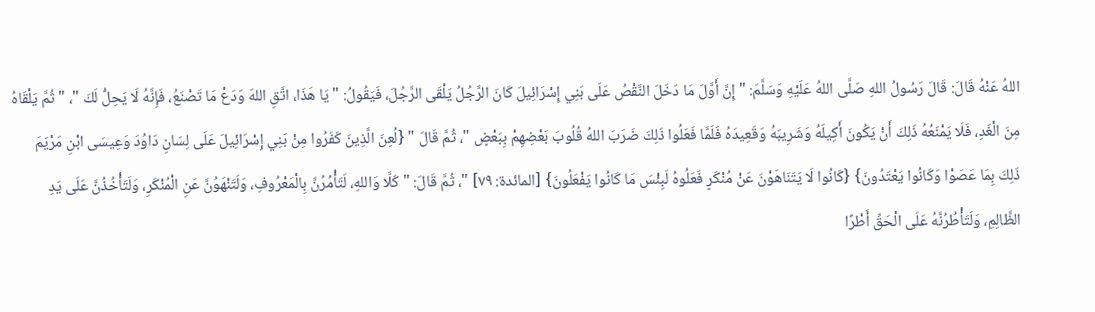اللهُ عَنْهُ قَالَ: قَالَ رَسُولُ اللهِ صَلَّى اللهُ عَلَيْهِ وَسَلَّمَ: " إِنَّ أَوَّلَ مَا دَخَلَ النَّقْصُ عَلَى بَنِي إِسْرَائِيلَ كَانَ الرَّجُلُ يَلْقَى الرَّجُلَ، فَيَقُولُ: " يَا هَذَا، اتَّقِ اللهَ وَدَعْ مَا تَصْنَعُ، فَإِنَّهُ لَا يَحِلُّ لَكَ "، " ثُمَّ يَلْقَاهُ مِنَ الْغَدِ، فَلَا يَمْنَعُهُ ذَلِكَ أَنْ يَكُونَ أَكِيلَهُ وَشَرِيبَهُ وَقَعِيدَهُ فَلَمَّا فَعَلُوا ذَلِكَ ضَرَبَ اللهُ قُلُوبَ بَعْضِهِمْ بِبَعْضٍ "، ثُمَّ قَالَ " {لُعِنَ الَّذِينَ كَفَرُوا مِنْ بَنِي إِسْرَائِيلَ عَلَى لِسَانِ دَاوُدَ وَعِيسَى ابْنِ مَرْيَمَ ذَلِكَ بِمَا عَصَوْا وَكَانُوا يَعْتَدُونَ} {كَانُوا لَا يَتَنَاهَوْنَ عَنْ مُنْكَرٍ فَعَلُوهُ لَبِئْسَ مَا كَانُوا يَفْعَلُونَ} [المائدة: ٧٩] "، ثُمَّ قَالَ: " كَلَّا وَاللهِ، لَتَأْمُرُنَّ بِالْمَعْرُوفِ، وَلَتَنْهَوُنَّ عَنِ الْمُنْكَرِ، وَلَتَأْخُذُنَّ عَلَى يَدِ الظَّالِمِ، وَلَتَأْطُرُنَّهُ عَلَى الْحَقِّ أَطْرًا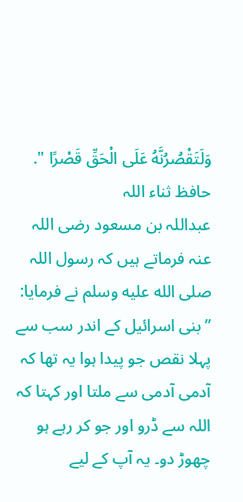وَلَتَقْصُرُنَّهُ عَلَى الْحَقِّ قَصْرًا ".
حافظ ثناء اللہ
عبداللہ بن مسعود رضی اللہ عنہ فرماتے ہیں کہ رسول اللہ صلى الله عليه وسلم نے فرمایا: ”بنی اسرائیل کے اندر سب سے پہلا نقص جو پیدا ہوا یہ تھا کہ آدمی آدمی سے ملتا اور کہتا کہ اللہ سے ڈرو اور جو کر رہے ہو چھوڑ دو۔ یہ آپ کے لیے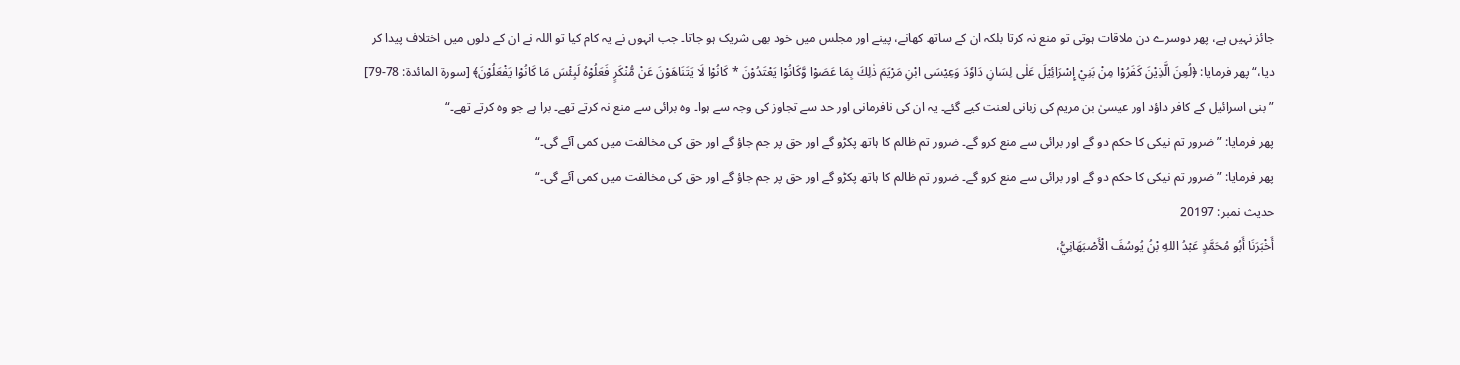جائز نہیں ہے، پھر دوسرے دن ملاقات ہوتی تو منع نہ کرتا بلکہ ان کے ساتھ کھانے، پینے اور مجلس میں خود بھی شریک ہو جاتا۔ جب انہوں نے یہ کام کیا تو اللہ نے ان کے دلوں میں اختلاف پیدا کر دیا،“ پھر فرمایا: ﴿لُعِنَ الَّذِيْنَ كَفَرُوْا مِنْ بَنِيْ إِسْرَائِيْلَ عَلٰى لِسَانِ دَاوٗدَ وَعِيْسَى ابْنِ مَرْيَمَ ذٰلِكَ بِمَا عَصَوْا وَّكَانُوْا يَعْتَدُوْنَ * كَانُوْا لَا يَتَنَاھَوْنَ عَنْ مُّنْکَرٍ فَعَلُوْہُ لَبِئْسَ مَا کَانُوْا یَفْعَلُوْنَ﴾ [سورة المائدة: 78-79] ”بنی اسرائیل کے کافر داؤد اور عیسیٰ بن مریم کی زبانی لعنت کیے گئے۔ یہ ان کی نافرمانی اور حد سے تجاوز کی وجہ سے ہوا۔ وہ برائی سے منع نہ کرتے تھے۔ برا ہے جو وہ کرتے تھے۔“
پھر فرمایا: ”ضرور تم نیکی کا حکم دو گے اور برائی سے منع کرو گے۔ ضرور تم ظالم کا ہاتھ پکڑو گے اور حق پر جم جاؤ گے اور حق کی مخالفت میں کمی آئے گی۔“
پھر فرمایا: ”ضرور تم نیکی کا حکم دو گے اور برائی سے منع کرو گے۔ ضرور تم ظالم کا ہاتھ پکڑو گے اور حق پر جم جاؤ گے اور حق کی مخالفت میں کمی آئے گی۔“
حدیث نمبر: 20197
أَخْبَرَنَا أَبُو مُحَمَّدٍ عَبْدُ اللهِ بْنُ يُوسُفَ الْأَصْبَهَانِيُّ،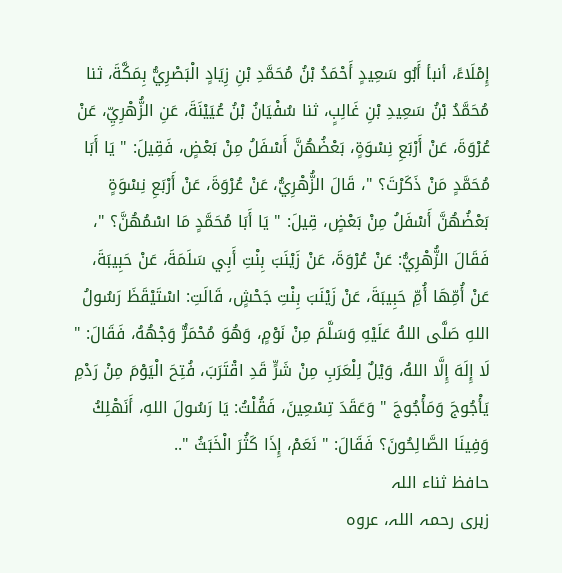إِمْلَاءً، أنبأ أَبُو سَعِيدٍ أَحْمَدُ بْنُ مُحَمَّدِ بْنِ زِيَادٍ الْبَصْرِيُّ بِمَكَّةَ، ثنا مُحَمَّدُ بْنُ سَعِيدِ بْنِ غَالِبٍ، ثنا سُفْيَانُ بْنُ عُيَيْنَةَ، عَنِ الزُّهْرِيِّ، عَنْ عُرْوَةَ، عَنْ أَرْبَعِ نِسْوَةٍ، بَعْضُهُنَّ أَسْفَلُ مِنْ بَعْضٍ، فَقِيلَ: " يَا أَبَا مُحَمَّدٍ مَنْ ذَكَرْتَ؟ "، قَالَ الزُّهْرِيُّ، عَنْ عُرْوَةَ، عَنْ أَرْبَعِ نِسْوَةٍ بَعْضُهُنَّ أَسْفَلُ مِنْ بَعْضٍ، قِيلَ: " يَا أَبَا مُحَمَّدٍ مَا اسْمُهُنَّ؟ "، فَقَالَ الزُّهْرِيُّ: عَنْ عُرْوَةَ، عَنْ زَيْنَبَ بِنْتِ أَبِي سَلَمَةَ، عَنْ حَبِيبَةَ، عَنْ أُمِّهَا أُمِّ حَبِيبَةَ، عَنْ زَيْنَبَ بِنْتِ جَحْشٍ، قَالَتِ: اسْتَيْقَظَ رَسُولُ اللهِ صَلَّى اللهُ عَلَيْهِ وَسَلَّمَ مِنْ نَوْمٍ، وَهُوَ مُحْمَرٌّ وَجْهُهُ، فَقَالَ: " لَا إِلَهَ إِلَّا اللهُ، وَيْلٌ لِلْعَرَبِ مِنْ شَرٍّ قَدِ اقْتَرَبَ، فُتِحَ الْيَوْمَ مِنْ رَدْمِ يَأْجُوجَ وَمَأْجُوجَ " وَعَقَدَ تِسْعِينَ، فَقُلْتُ: يَا رَسُولَ اللهِ، أَنَهْلِكُ وَفِينَا الصَّالِحُونَ؟ فَقَالَ: " نَعَمْ، إِذَا كَثُرَ الْخَبَثُ "..
حافظ ثناء اللہ
زہری رحمہ اللہ، عروہ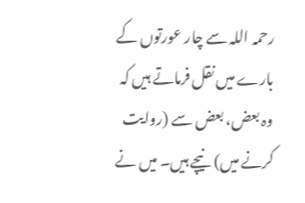رحمہ اللہ سے چار عورتوں کے بارے میں نقل فرماتے ہیں کہ وہ بعض، بعض سے (روایت کرنے میں) نیچے ہیں۔ میں نے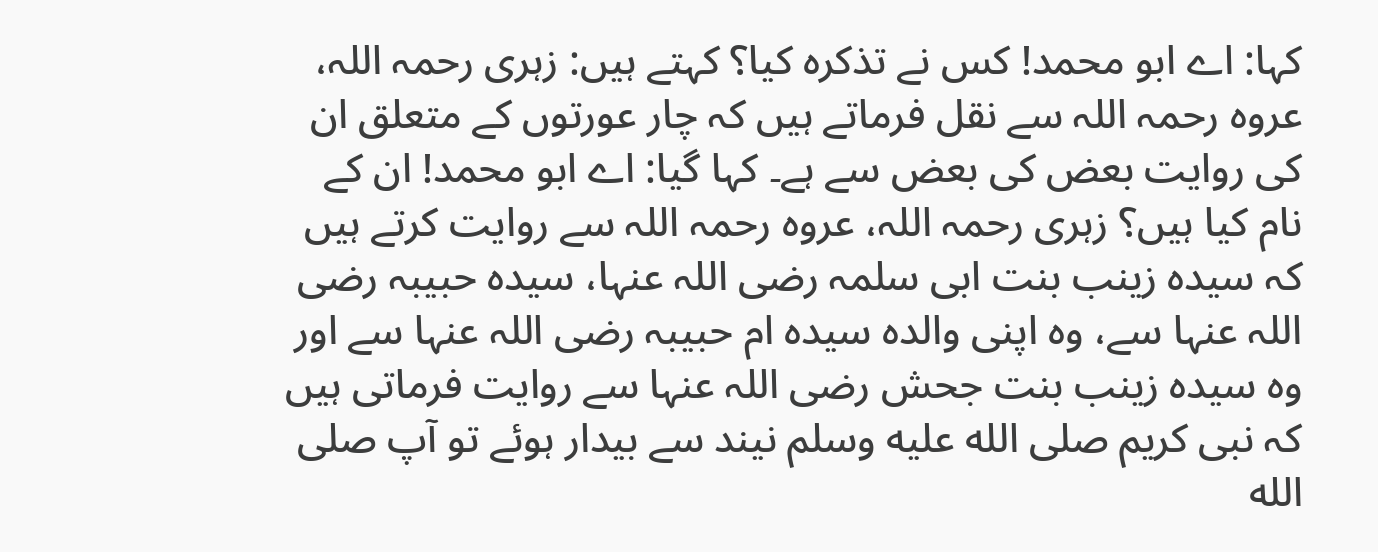کہا: اے ابو محمد! کس نے تذکرہ کیا؟ کہتے ہیں: زہری رحمہ اللہ، عروہ رحمہ اللہ سے نقل فرماتے ہیں کہ چار عورتوں کے متعلق ان کی روایت بعض کی بعض سے ہے۔ کہا گیا: اے ابو محمد! ان کے نام کیا ہیں؟ زہری رحمہ اللہ، عروہ رحمہ اللہ سے روایت کرتے ہیں کہ سیدہ زینب بنت ابی سلمہ رضی اللہ عنہا، سیدہ حبیبہ رضی اللہ عنہا سے، وہ اپنی والدہ سیدہ ام حبیبہ رضی اللہ عنہا سے اور وہ سیدہ زینب بنت جحش رضی اللہ عنہا سے روایت فرماتی ہیں کہ نبی کریم صلى الله عليه وسلم نیند سے بیدار ہوئے تو آپ صلى الله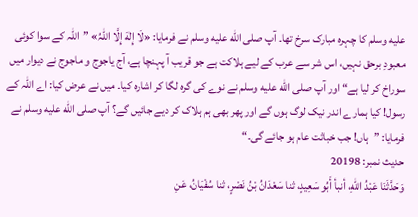عليه وسلم کا چہرہ مبارک سرخ تھا۔ آپ صلى الله عليه وسلم نے فرمایا: «لَا إِلٰهَ إِلَّا اللّٰہُ» ”اللہ کے سوا کوئی معبودِ برحق نہیں، اس شر سے عرب کے لیے ہلاکت ہے جو قریب آ پہنچا ہے، آج یاجوج و ماجوج نے دیوار میں سوراخ کر لیا ہے“ اور آپ صلى الله عليه وسلم نے نوے کی گرہ لگا کر اشارہ کیا۔ میں نے عرض کیا: اے اللہ کے رسول! کیا ہمارے اندر نیک لوگ ہوں گے اور پھر بھی ہم ہلاک کر دیے جائیں گے؟ آپ صلى الله عليه وسلم نے فرمایا: ”ہاں! جب خباثت عام ہو جائے گی۔“
حدیث نمبر: 20198
وَحَدَّثَنَا عَبْدُ اللهِ، أنبأ أَبُو سَعِيدٍ، ثنا سَعْدَانُ بْنُ نَصْرٍ، ثنا سُفْيَانُ، عَنِ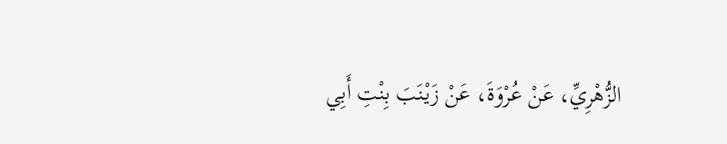الزُّهْرِيِّ، عَنْ عُرْوَةَ، عَنْ زَيْنَبَ بِنْتِ أَبِي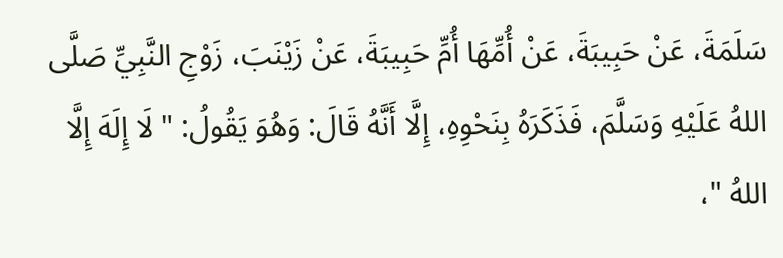سَلَمَةَ، عَنْ حَبِيبَةَ، عَنْ أُمِّهَا أُمِّ حَبِيبَةَ، عَنْ زَيْنَبَ، زَوْجِ النَّبِيِّ صَلَّى اللهُ عَلَيْهِ وَسَلَّمَ، فَذَكَرَهُ بِنَحْوِهِ، إِلَّا أَنَّهُ قَالَ: وَهُوَ يَقُولُ: " لَا إِلَهَ إِلَّا اللهُ "،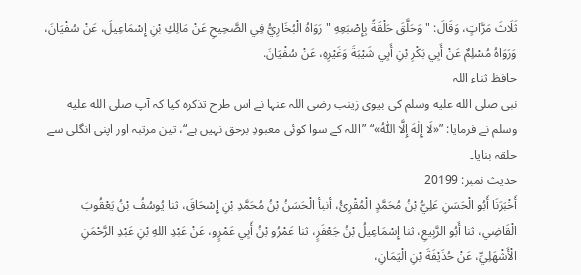ثَلَاثَ مَرَّاتٍ، وَقَالَ: " وَحَلَّقَ حَلْقَةً بِإِصْبَعِهِ " رَوَاهُ الْبُخَارِيُّ فِي الصَّحِيحِ عَنْ مَالِكِ بْنِ إِسْمَاعِيلَ، عَنْ سُفْيَانَ، وَرَوَاهُ مُسْلِمٌ عَنْ أَبِي بَكْرِ بْنِ أَبِي شَيْبَةَ وَغَيْرِهِ، عَنْ سُفْيَانَ.
حافظ ثناء اللہ
نبی صلى الله عليه وسلم کی بیوی زینب رضی اللہ عنہا نے اس طرح تذکرہ کیا کہ آپ صلى الله عليه وسلم نے فرمایا: ”«لَا إِلٰهَ إِلَّا اللّٰهُ»“ ”اللہ کے سوا کوئی معبودِ برحق نہیں ہے“، تین مرتبہ اور اپنی انگلی سے حلقہ بنایا۔
حدیث نمبر: 20199
أَخْبَرَنَا أَبُو الْحَسَنِ عَلِيُّ بْنُ مُحَمَّدٍ الْمُقْرِئُ، أنبأ الْحَسَنُ بْنُ مُحَمَّدِ بْنِ إِسْحَاقَ، ثنا يُوسُفُ بْنُ يَعْقُوبَ الْقَاضِي، ثنا أَبُو الرَّبِيعِ، ثنا إِسْمَاعِيلُ بْنُ جَعْفَرٍ، ثنا عَمْرُو بْنُ أَبِي عَمْرٍو، عَنْ عَبْدِ اللهِ بْنِ عَبْدِ الرَّحْمَنِ الْأَشْهَلِيِّ، عَنْ حُذَيْفَةَ بْنِ الْيَمَانِ،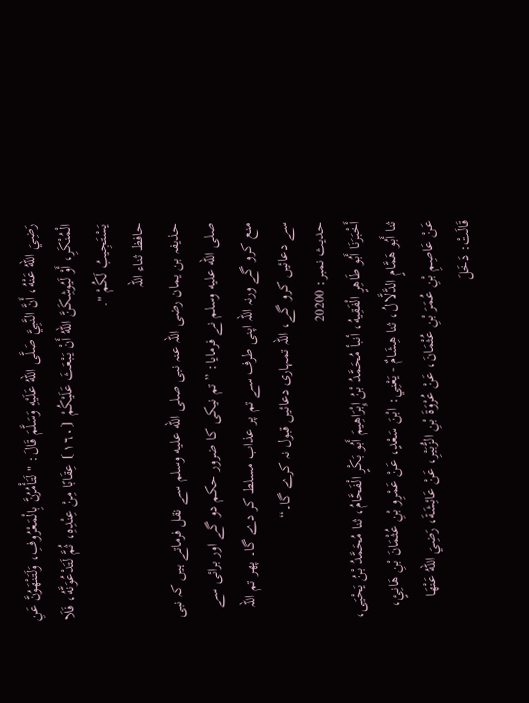رَضِيَ اللهُ عَنْهُ، أَنَّ النَّبِيَّ صَلَّى اللهُ عَلَيْهِ وَسَلَّمَ قَالَ: " لَتَأْمُرُنَّ بِالْمَعْرُوفِ، وَلَتَنْهَوُنَّ عَنِ الْمُنْكَرِ، أَوْ لَيُوشِكَنَّ اللهُ أَنْ يَبْعَثَ عَلَيْكُمْ ⦗١٦٠⦘ عِقَابًا مِنْ عِنْدِهِ، ثُمَّ لَتَدْعُوَنَّهُ، فَلَا يَسْتَجِيبُ لَكُمْ ".
حافظ ثناء اللہ
حذیفہ بن یمان رضی اللہ عنہ نبی صلى الله عليه وسلم سے نقل فرماتے ہیں کہ نبی صلى الله عليه وسلم نے فرمایا: ”تم نیکی کا ضرور حکم دو گے اور برائی سے منع کرو گے ورنہ اللہ اپنی طرف سے تم پر عذاب مسلط کر دے گا۔ پھر تم اللہ سے دعائیں کرو گے، اللہ تمہاری دعائیں قبول نہ کرے گا۔“
حدیث نمبر: 20200
أَخْبَرَنَا أَبُو طَاهِرٍ الْفَقِيهُ، أنبأ مُحَمَّدُ بْنُ إِبْرَاهِيمَ أَبُو بَكْرٍ الْفَحَّامُ، ثنا مُحَمَّدُ بْنُ يَحْيَى، ثنا أَبُو هَمَّامٍ الدَّلَّالُ، ثنا هِشَامٌ - يَعْنِي: ابْنَ سَعْدٍ، عَنْ عَمْرِو بْنِ عُثْمَانَ بْنِ هَانِئٍ، عَنْ عَاصِمِ بْنِ عُمَرَ بْنِ عُثْمَانَ، عَنْ عُرْوَةَ بْنِ الزُّبَيْرِ، عَنْ عَائِشَةَ، رَضِيَ اللهُ عَنْهَا قَالَتْ: دَخَلَ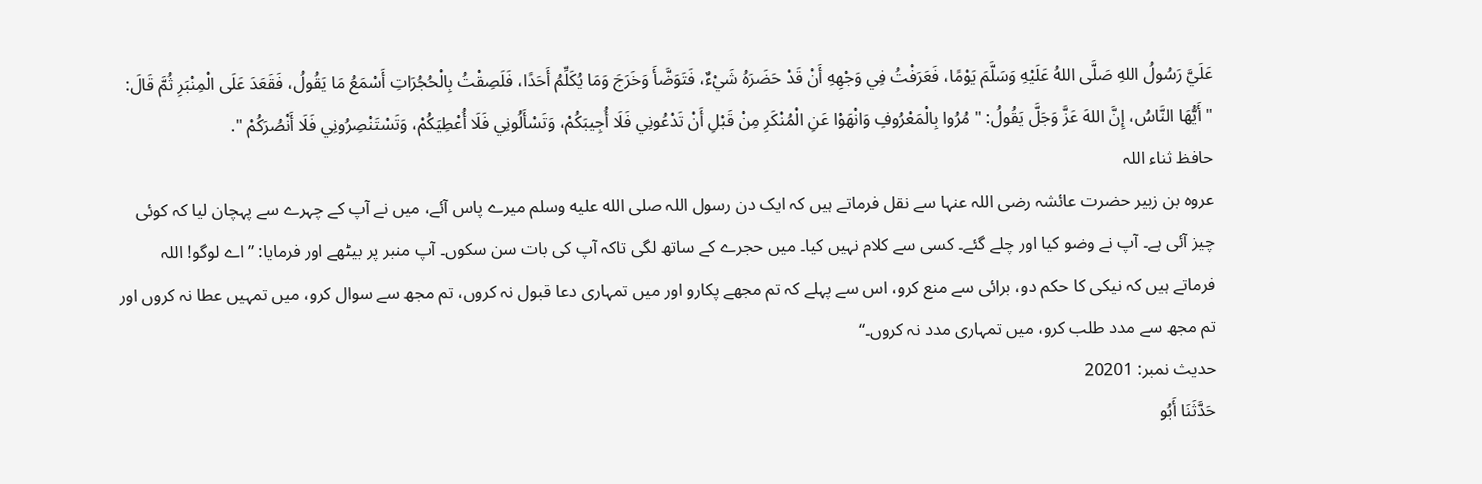عَلَيَّ رَسُولُ اللهِ صَلَّى اللهُ عَلَيْهِ وَسَلَّمَ يَوْمًا، فَعَرَفْتُ فِي وَجْهِهِ أَنْ قَدْ حَضَرَهُ شَيْءٌ، فَتَوَضَّأَ وَخَرَجَ وَمَا يُكَلِّمُ أَحَدًا، فَلَصِقْتُ بِالْحُجُرَاتِ أَسْمَعُ مَا يَقُولُ، فَقَعَدَ عَلَى الْمِنْبَرِ ثُمَّ قَالَ: " أَيُّهَا النَّاسُ، إِنَّ اللهَ عَزَّ وَجَلَّ يَقُولُ: " مُرُوا بِالْمَعْرُوفِ وَانْهَوْا عَنِ الْمُنْكَرِ مِنْ قَبْلِ أَنْ تَدْعُونِي فَلَا أُجِيبَكُمْ، وَتَسْأَلُونِي فَلَا أُعْطِيَكُمْ، وَتَسْتَنْصِرُونِي فَلَا أَنْصُرَكُمْ ".
حافظ ثناء اللہ
عروہ بن زبیر حضرت عائشہ رضی اللہ عنہا سے نقل فرماتے ہیں کہ ایک دن رسول اللہ صلى الله عليه وسلم میرے پاس آئے، میں نے آپ کے چہرے سے پہچان لیا کہ کوئی چیز آئی ہے۔ آپ نے وضو کیا اور چلے گئے۔ کسی سے کلام نہیں کیا۔ میں حجرے کے ساتھ لگی تاکہ آپ کی بات سن سکوں۔ آپ منبر پر بیٹھے اور فرمایا: ”اے لوگو! اللہ فرماتے ہیں کہ نیکی کا حکم دو، برائی سے منع کرو، اس سے پہلے کہ تم مجھے پکارو اور میں تمہاری دعا قبول نہ کروں، تم مجھ سے سوال کرو، میں تمہیں عطا نہ کروں اور تم مجھ سے مدد طلب کرو، میں تمہاری مدد نہ کروں۔“
حدیث نمبر: 20201
حَدَّثَنَا أَبُو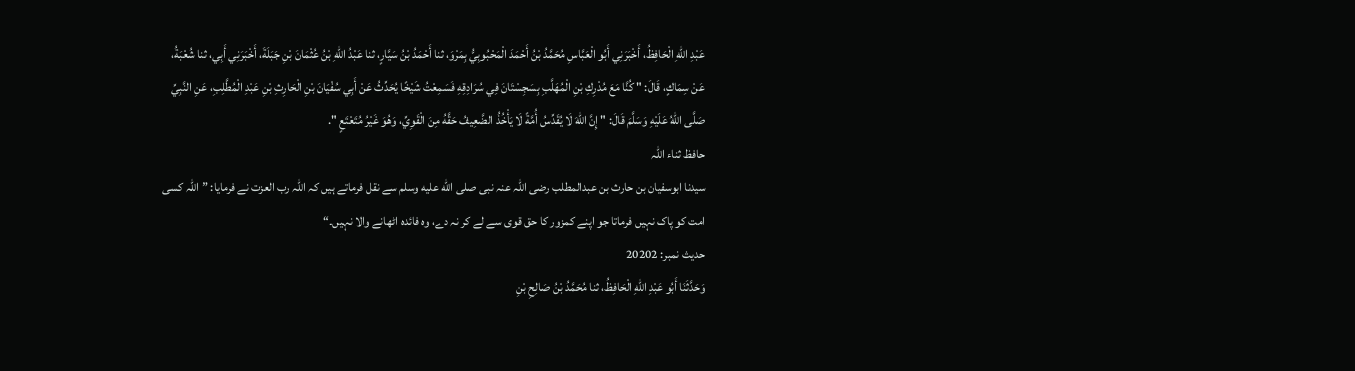عَبْدِ اللهِ الْحَافِظُ، أَخْبَرَنِي أَبُو الْعَبَّاسِ مُحَمَّدُ بْنُ أَحْمَدَ الْمَحْبُوبِيُّ بِمَرْوَ، ثنا أَحْمَدُ بْنُ سَيَّارٍ، ثنا عَبْدُ اللهِ بْنُ عُثْمَانَ بْنِ جَبَلَةَ، أَخْبَرَنِي أَبِي، ثنا شُعْبَةُ، عَنْ سِمَاكٍ، قَالَ: " كُنَّا مَعَ مُدْرِكِ بْنِ الْمُهَلَّبِ بِسَجِسْتَانَ فِي سُرَادِقِهِ فَسَمِعْتُ شَيْخًا يُحَدِّثُ عَنْ أَبِي سُفْيَانَ بْنِ الْحَارِثِ بْنِ عَبْدِ الْمُطَّلِبِ، عَنِ النَّبِيِّ صَلَّى اللهُ عَلَيْهِ وَسَلَّمَ قَالَ: " إِنَّ اللهَ لَا يُقَدِّسُ أُمَّةً لَا يَأْخُذُ الضَّعِيفُ حَقَّهُ مِنَ الْقَوِيِّ، وَهُوَ غَيْرُ مُتَعْتَعٍ ".
حافظ ثناء اللہ
سیدنا ابوسفیان بن حارث بن عبدالمطلب رضی اللہ عنہ نبی صلى الله عليه وسلم سے نقل فرماتے ہیں کہ اللہ رب العزت نے فرمایا: ”اللہ کسی امت کو پاک نہیں فرماتا جو اپنے کمزور کا حق قوی سے لے کر نہ دے، وہ فائدہ اٹھانے والا نہیں۔“
حدیث نمبر: 20202
وَحَدَّثَنَا أَبُو عَبْدِ اللهِ الْحَافِظُ، ثنا مُحَمَّدُ بْنُ صَالِحِ بْنِ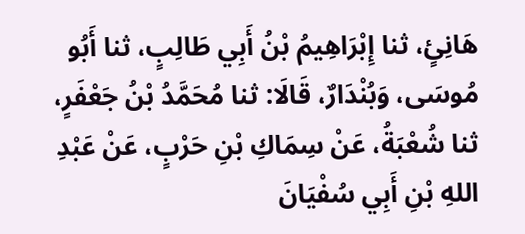هَانِئٍ، ثنا إِبْرَاهِيمُ بْنُ أَبِي طَالِبٍ، ثنا أَبُو مُوسَى، وَبُنْدَارٌ، قَالَا: ثنا مُحَمَّدُ بْنُ جَعْفَرٍ، ثنا شُعْبَةُ، عَنْ سِمَاكِ بْنِ حَرْبٍ، عَنْ عَبْدِ اللهِ بْنِ أَبِي سُفْيَانَ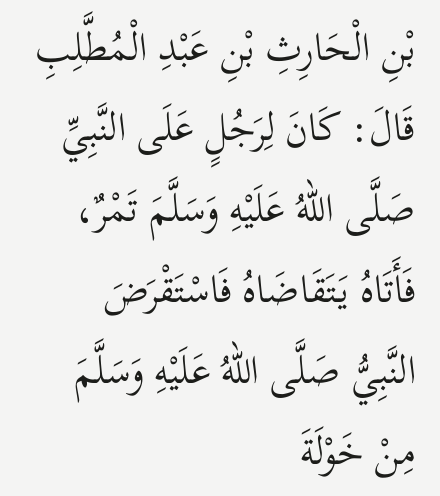بْنِ الْحَارِثِ بْنِ عَبْدِ الْمُطَّلِبِ قَالَ: كَانَ لِرَجُلٍ عَلَى النَّبِيِّ صَلَّى اللهُ عَلَيْهِ وَسَلَّمَ تَمْرٌ، فَأَتَاهُ يَتَقَاضَاهُ فَاسْتَقْرَضَ النَّبِيُّ صَلَّى اللهُ عَلَيْهِ وَسَلَّمَ مِنْ خَوْلَةَ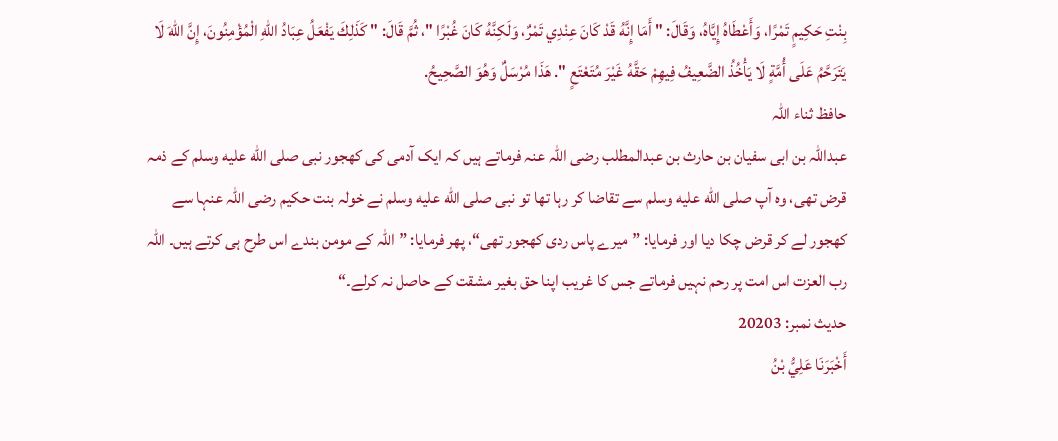بِنْتِ حَكِيمٍ تَمْرًا، وَأَعْطَاهُ إِيَّاهُ، وَقَالَ: " أَمَا إِنَّهُ قَدْ كَانَ عِنْدِي تَمْرٌ، وَلَكِنَّهُ كَانَ غُبْرًا "، ثُمَّ قَالَ: " كَذَلِكَ يَفْعَلُ عِبَادُ اللهِ الْمُؤْمِنُونَ، إِنَّ اللهَ لَا يَتَرَحَّمُ عَلَى أُمَّةٍ لَا يَأْخُذُ الضَّعِيفُ فِيهِمْ حَقَّهُ غَيْرَ مُتَعْتَعٍ ". هَذَا مُرْسَلٌ وَهُوَ الصَّحِيحُ.
حافظ ثناء اللہ
عبداللہ بن ابی سفیان بن حارث بن عبدالمطلب رضی اللہ عنہ فرماتے ہیں کہ ایک آدمی کی کھجور نبی صلى الله عليه وسلم کے ذمہ قرض تھی، وہ آپ صلى الله عليه وسلم سے تقاضا کر رہا تھا تو نبی صلى الله عليه وسلم نے خولہ بنت حکیم رضی اللہ عنہا سے کھجور لے کر قرض چکا دیا اور فرمایا: ”میرے پاس ردی کھجور تھی“، پھر فرمایا: ”اللہ کے مومن بندے اس طرح ہی کرتے ہیں۔ اللہ رب العزت اس امت پر رحم نہیں فرماتے جس کا غریب اپنا حق بغیر مشقت کے حاصل نہ کرلے۔“
حدیث نمبر: 20203
أَخْبَرَنَا عَلِيُّ بْنُ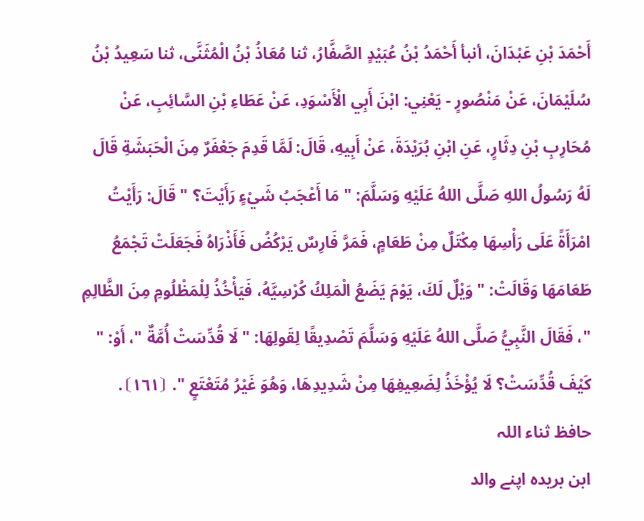أَحْمَدَ بْنِ عَبْدَانَ، أنبأ أَحْمَدُ بْنُ عُبَيْدٍ الصَّفَّارُ، ثنا مُعَاذُ بْنُ الْمُثَنَّى، ثنا سَعِيدُ بْنُ سُلَيْمَانَ، عَنْ مَنْصُورٍ - يَعْنِي: ابْنَ أَبِي الْأَسْوَدِ، عَنْ عَطَاءِ بْنِ السَّائِبِ، عَنْ مُحَارِبِ بْنِ دِثَارٍ، عَنِ ابْنِ بُرَيْدَةَ، عَنْ أَبِيهِ، قَالَ: لَمَّا قَدِمَ جَعْفَرٌ مِنَ الْحَبَشَةِ قَالَ لَهُ رَسُولُ اللهِ صَلَّى اللهُ عَلَيْهِ وَسَلَّمَ: " مَا أَعْجَبُ شَيْءٍ رَأَيْتَ؟ " قَالَ: رَأَيْتُ امْرَأَةً عَلَى رَأْسِهَا مِكْتَلٌ مِنْ طَعَامٍ، فَمَرَّ فَارِسٌ يَرْكُضُ فَأَذْرَاهُ فَجَعَلَتْ تَجْمَعُ طَعَامَهَا وَقَالَتْ: " وَيْلٌ لَكَ، يَوْمَ يَضَعُ الْمَلِكُ كُرْسِيَّهُ، فَيَأْخُذُ لِلْمَظْلُومِ مِنَ الظَّالِمِ "، فَقَالَ النَّبِيُّ صَلَّى اللهُ عَلَيْهِ وَسَلَّمَ تَصْدِيقًا لِقَولِهَا: " لَا قُدِّسَتْ أُمَّةٌ "، أَوْ: " كَيْفَ قُدِّسَتْ؟ لَا يُؤْخَذُ لِضَعِيفِهَا مِنْ شَدِيدِهَا، وَهُوَ غَيْرُ مُتَعْتَعٍ ". ⦗١٦١⦘.
حافظ ثناء اللہ
ابن بریدہ اپنے والد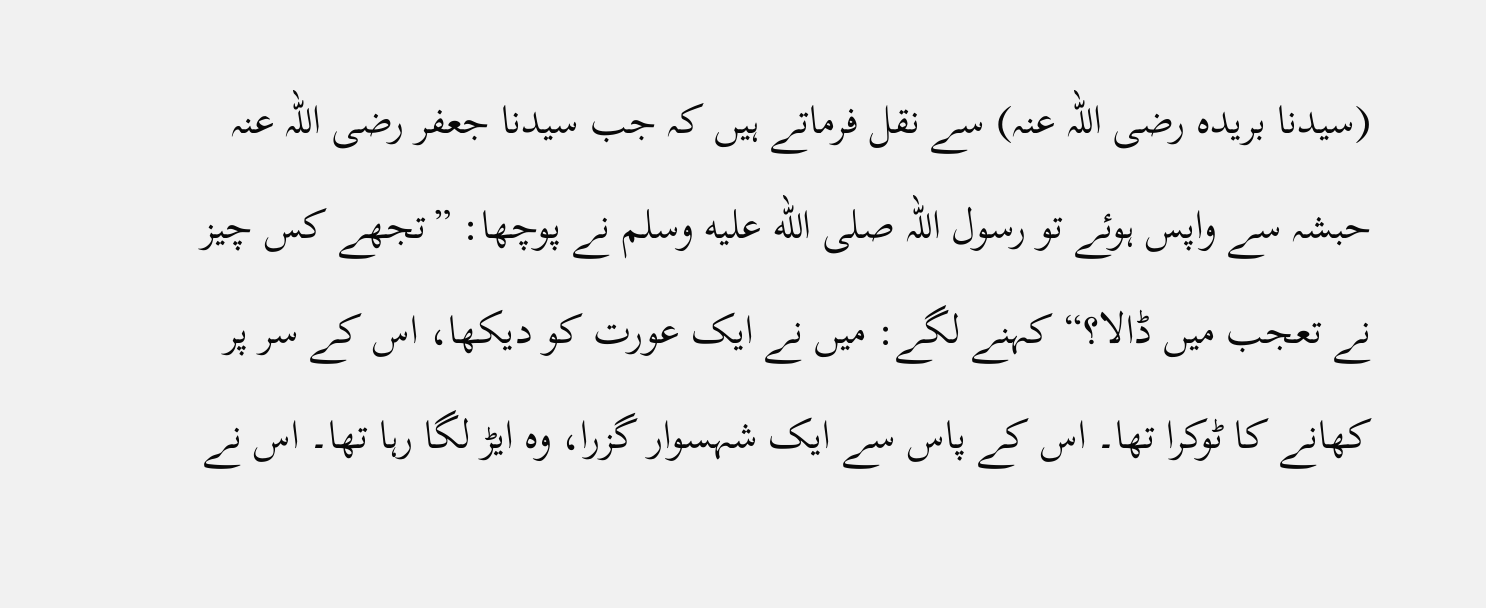(سیدنا بریدہ رضی اللہ عنہ) سے نقل فرماتے ہیں کہ جب سیدنا جعفر رضی اللہ عنہ حبشہ سے واپس ہوئے تو رسول اللہ صلى الله عليه وسلم نے پوچھا: ”تجھے کس چیز نے تعجب میں ڈالا؟“ کہنے لگے: میں نے ایک عورت کو دیکھا، اس کے سر پر کھانے کا ٹوکرا تھا۔ اس کے پاس سے ایک شہسوار گزرا، وہ ایڑ لگا رہا تھا۔ اس نے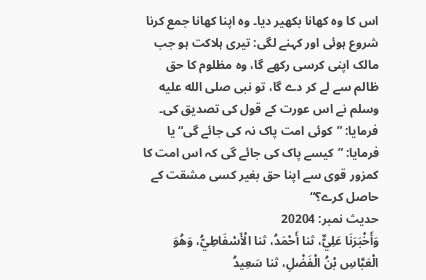اس کا وہ کھانا بکھیر دیا۔ وہ اپنا کھانا جمع کرنا شروع ہوئی اور کہنے لگی: تیری ہلاکت ہو جب مالک اپنی کرسی رکھے گا، وہ مظلوم کا حق ظالم سے لے کر دے گا، تو نبی صلى الله عليه وسلم نے اس عورت کے قول کی تصدیق کی۔ فرمایا: ”کوئی امت پاک نہ کی جائے گی“ یا فرمایا: ”کیسے پاک کی جائے گی کہ اس امت کا کمزور قوی سے اپنا حق بغیر کسی مشقت کے حاصل کرے؟“
حدیث نمبر: 20204
وَأَخْبَرَنَا عَلِيٌّ، ثنا أَحْمَدُ، ثنا الْأَسْفَاطِيُّ، وَهُوَ الْعَبَّاسِ بْنُ الْفَضْلِ، ثنا سَعِيدُ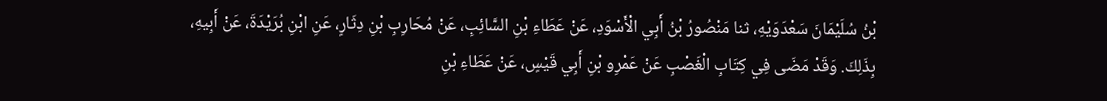بْنُ سُلَيْمَانَ سَعْدَوَيْهِ، ثنا مَنْصُورُ بْنُ أَبِي الْأَسْوَدِ، عَنْ عَطَاءِ بْنِ السَّائِبِ، عَنْ مُحَارِبِ بْنِ دِثَارٍ، عَنِ ابْنِ بُرَيْدَةَ، عَنْ أَبِيهِ، بِذَلِكَ. وَقَدْ مَضَى فِي كِتَابِ الْغَصْبِ عَنْ عَمْرِو بْنِ أَبِي قَيْسٍ، عَنْ عَطَاءِ بْنِ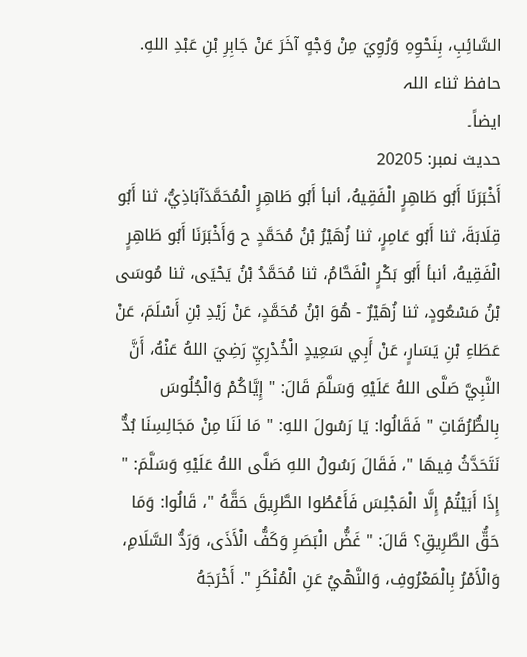السَّائِبِ، بِنَحْوِهِ وَرُوِيَ مِنْ وَجْهٍ آخَرَ عَنْ جَابِرِ بْنِ عَبْدِ اللهِ.
حافظ ثناء اللہ
ایضاً۔
حدیث نمبر: 20205
أَخْبَرَنَا أَبُو طَاهِرٍ الْفَقِيهُ، أنبأ أَبُو طَاهِرٍ الْمُحَمَّدَآبَاذِيُّ، ثنا أَبُو قِلَابَةَ، ثنا أَبُو عَامِرٍ، ثنا زُهَيْرُ بْنُ مُحَمَّدٍ ح وَأَخْبَرَنَا أَبُو طَاهِرٍ الْفَقِيهُ، أنبأ أَبُو بَكْرٍ الْفَحَّامُ، ثنا مُحَمَّدُ بْنُ يَحْيَى، ثنا مُوسَى بْنُ مَسْعُودٍ، ثنا زُهَيْرٌ - هُوَ ابْنُ مُحَمَّدٍ، عَنْ زَيْدِ بْنِ أَسْلَمَ، عَنْ عَطَاءِ بْنِ يَسَارٍ، عَنْ أَبِي سَعِيدٍ الْخُدْرِيِّ رَضِيَ اللهُ عَنْهُ، أَنَّ النَّبِيَّ صَلَّى اللهُ عَلَيْهِ وَسَلَّمَ قَالَ: " إِيَّاكُمْ وَالْجُلُوسَ بِالطُّرُقَاتِ " فَقَالُوا: يَا رَسُولَ اللهِ: " مَا لَنَا مِنْ مَجَالِسِنَا بُدٌّ نَتَحَدَّثُ فِيهَا "، فَقَالَ رَسُولُ اللهِ صَلَّى اللهُ عَلَيْهِ وَسَلَّمَ: " إِذَا أَبَيْتُمْ إِلَّا الْمَجْلِسَ فَأَعْطُوا الطَّرِيقَ حَقَّهُ "، قَالُوا: وَمَا حَقُّ الطَّرِيقِ؟ قَالَ: " غَضُّ الْبَصَرِ وَكَفُّ الْأَذَى، وَرَدُّ السَّلَامِ، وَالْأَمْرُ بِالْمَعْرُوفِ، وَالنَّهْيُ عَنِ الْمُنْكَرِ ". أَخْرَجَهُ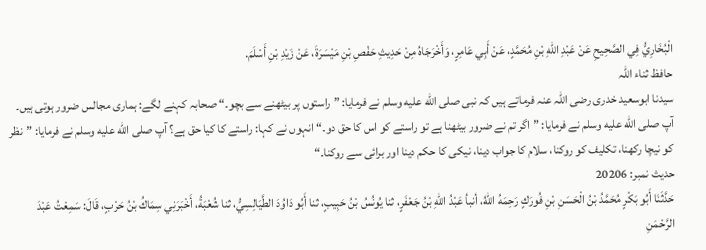الْبُخَارِيُّ فِي الصَّحِيحِ عَنْ عَبْدِ اللهِ بْنِ مُحَمَّدٍ، عَنْ أَبِي عَامِرٍ، وَأَخْرَجَاهُ مِنْ حَدِيثِ حَفْصِ بْنِ مَيْسَرَةَ، عَنْ زَيْدِ بْنِ أَسْلَمَ.
حافظ ثناء اللہ
سیدنا ابوسعید خدری رضی اللہ عنہ فرماتے ہیں کہ نبی صلى الله عليه وسلم نے فرمایا: ”راستوں پر بیٹھنے سے بچو۔“ صحابہ کہنے لگے: ہماری مجالس ضرور ہوتی ہیں۔ آپ صلى الله عليه وسلم نے فرمایا: ”اگر تم نے ضرور بیٹھنا ہے تو راستے کو اس کا حق دو۔“ انہوں نے کہا: راستے کا کیا حق ہے؟ آپ صلى الله عليه وسلم نے فرمایا: ”نظر کو نیچا رکھنا، تکلیف کو روکنا، سلام کا جواب دینا، نیکی کا حکم دینا اور برائی سے روکنا۔“
حدیث نمبر: 20206
حَدَّثَنَا أَبُو بَكْرٍ مُحَمَّدُ بْنُ الْحَسَنِ بْنِ فُورَكٍ رَحِمَهُ اللهُ، أنبأ عَبْدُ اللهِ بْنُ جَعْفَرٍ، ثنا يُونُسُ بْنُ حَبِيبٍ، ثنا أَبُو دَاوُدَ الطَّيَالِسِيُّ، ثنا شُعْبَةُ، أَخْبَرَنِي سِمَاكُ بْنُ حَرْبٍ، قَالَ: سَمِعْتُ عَبْدَ الرَّحْمَنِ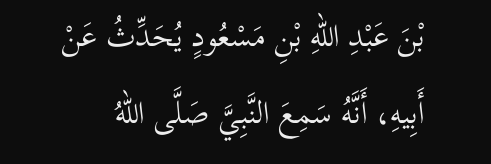بْنَ عَبْدِ اللهِ بْنِ مَسْعُودٍ يُحَدِّثُ عَنْ أَبِيهِ، أَنَّهُ سَمِعَ النَّبِيَّ صَلَّى اللهُ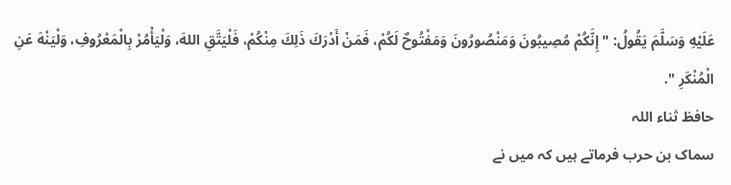عَلَيْهِ وَسَلَّمَ يَقُولُ: " إِنَّكُمْ مُصِيبُونَ وَمَنْصُورُونَ وَمَفْتُوحٌ لَكُمْ، فَمَنْ أَدْرَكَ ذَلِكَ مِنْكُمْ، فَلْيَتَّقِ اللهَ، وَلْيَأْمُرْ بِالْمَعْرُوفِ، وَلْيَنْهَ عَنِ الْمُنْكَرِ ".
حافظ ثناء اللہ
سماک بن حرب فرماتے ہیں کہ میں نے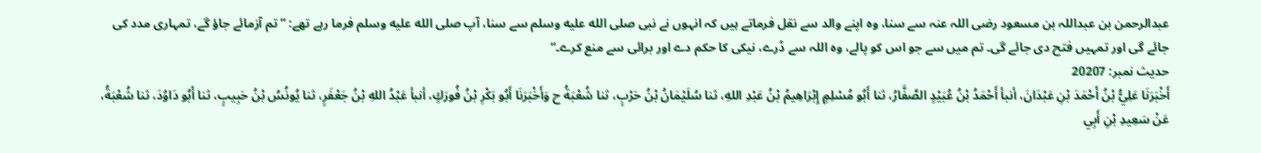عبدالرحمن بن عبداللہ بن مسعود رضی اللہ عنہ سے سنا، وہ اپنے والد سے نقل فرماتے ہیں کہ انہوں نے نبی صلى الله عليه وسلم سے سنا، آپ صلى الله عليه وسلم فرما رہے تھے: ”تم آزمائے جاؤ گے، تمہاری مدد کی جائے گی اور تمہیں فتح دی جائے گی۔ تم میں سے جو اس کو پالے، وہ اللہ سے ڈرے، نیکی کا حکم دے اور برائی سے منع کرے۔“
حدیث نمبر: 20207
أَخْبَرَنَا عَلِيُّ بْنُ أَحْمَدَ بْنِ عَبْدَانَ، أنبأ أَحْمَدُ بْنُ عُبَيْدٍ الصَّفَّارُ، ثنا أَبُو مُسْلِمٍ إِبْرَاهِيمُ بْنُ عَبْدِ اللهِ، ثنا سُلَيْمَانُ بْنُ حَرْبٍ، ثنا شُعْبَةُ ح وَأَخْبَرَنَا أَبُو بَكْرِ بْنُ فُورَكٍ، أنبأ عَبْدُ اللهِ بْنُ جَعْفَرٍ، ثنا يُونُسُ بْنُ حَبِيبٍ، ثنا أَبُو دَاوُدَ، ثنا شُعْبَةُ، عَنْ سَعِيدِ بْنِ أَبِي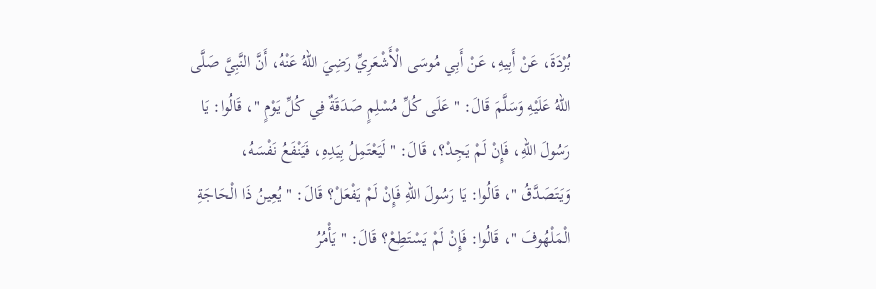بُرْدَةَ، عَنْ أَبِيهِ، عَنْ أَبِي مُوسَى الْأَشْعَرِيِّ رَضِيَ اللهُ عَنْهُ، أَنَّ النَّبِيَّ صَلَّى اللهُ عَلَيْهِ وَسَلَّمَ قَالَ: " عَلَى كُلِّ مُسْلِمٍ صَدَقَةٌ فِي كُلِّ يَوْمٍ "، قَالُوا: يَا رَسُولَ اللهِ، فَإِنْ لَمْ يَجِدْ؟، قَالَ: " لَيَعْتَمِلُ بِيَدِهِ، فَيَنْفَعُ نَفْسَهُ، وَيَتَصَدَّقُ "، قَالُوا: يَا رَسُولَ اللهِ فَإِنْ لَمْ يَفْعَلْ؟ قَالَ: " يُعِينُ ذَا الْحَاجَةِ الْمَلْهُوفَ "، قَالُوا: فَإِنْ لَمْ يَسْتَطِعْ؟ قَالَ: " يَأْمُرُ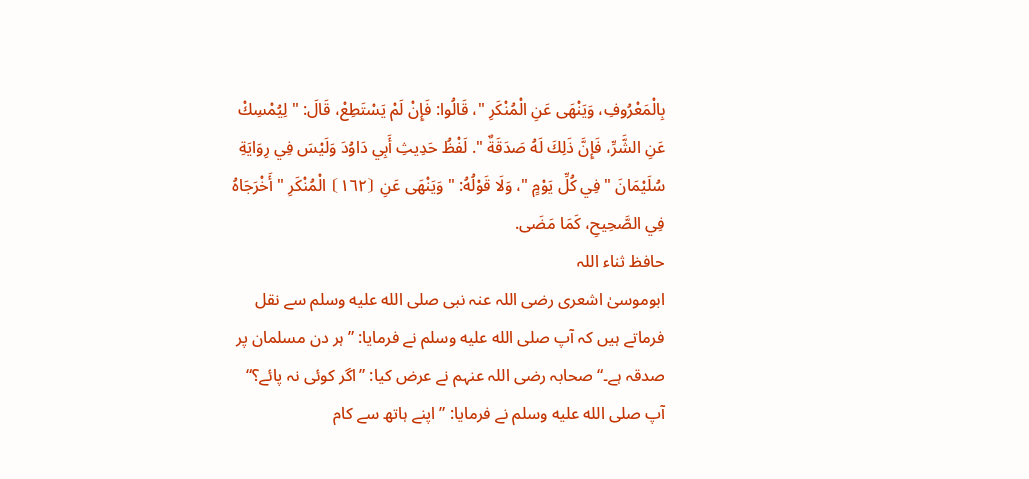بِالْمَعْرُوفِ، وَيَنْهَى عَنِ الْمُنْكَرِ "، قَالُوا: فَإِنْ لَمْ يَسْتَطِعْ، قَالَ: " لِيُمْسِكْ عَنِ الشَّرِّ، فَإِنَّ ذَلِكَ لَهُ صَدَقَةٌ ". لَفْظُ حَدِيثِ أَبِي دَاوُدَ وَلَيْسَ فِي رِوَايَةِ سُلَيْمَانَ " فِي كُلِّ يَوْمٍ "، وَلَا قَوْلُهُ: " وَيَنْهَى عَنِ ⦗١٦٢⦘ الْمُنْكَرِ " أَخْرَجَاهُ فِي الصَّحِيحِ، كَمَا مَضَى.
حافظ ثناء اللہ
ابوموسیٰ اشعری رضی اللہ عنہ نبی صلى الله عليه وسلم سے نقل فرماتے ہیں کہ آپ صلى الله عليه وسلم نے فرمایا: ”ہر دن مسلمان پر صدقہ ہے۔“ صحابہ رضی اللہ عنہم نے عرض کیا: ”اگر کوئی نہ پائے؟“ آپ صلى الله عليه وسلم نے فرمایا: ”اپنے ہاتھ سے کام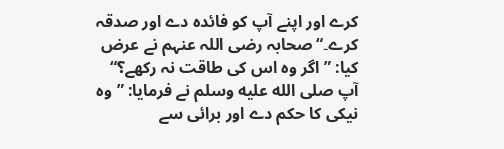کرے اور اپنے آپ کو فائدہ دے اور صدقہ کرے۔“ صحابہ رضی اللہ عنہم نے عرض کیا: ”اگر وہ اس کی طاقت نہ رکھے؟“ آپ صلى الله عليه وسلم نے فرمایا: ”وہ نیکی کا حکم دے اور برائی سے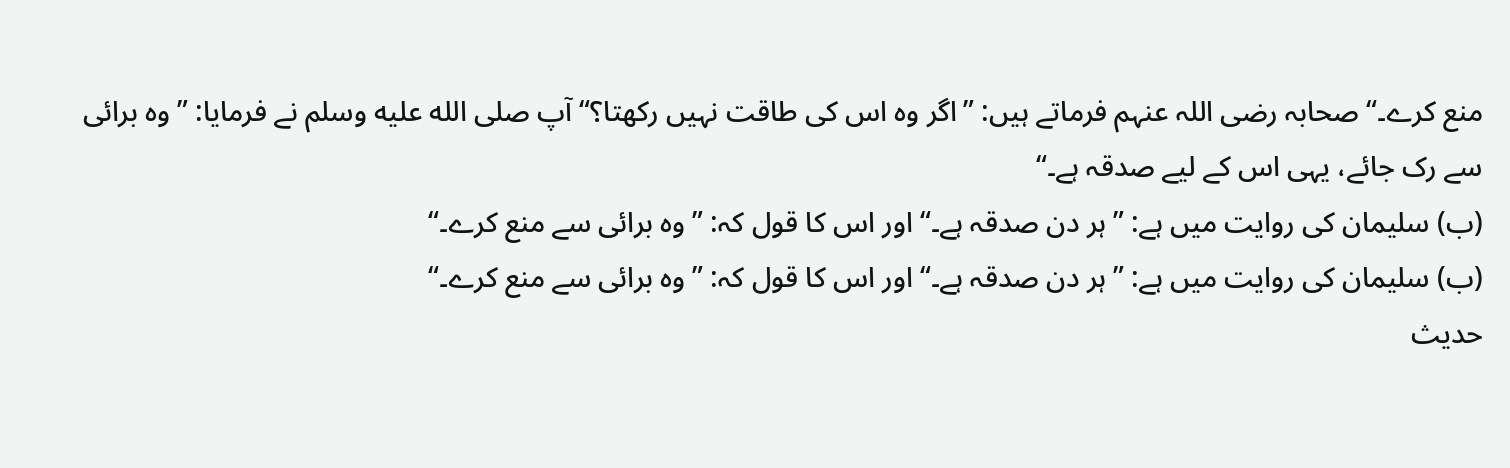منع کرے۔“ صحابہ رضی اللہ عنہم فرماتے ہیں: ”اگر وہ اس کی طاقت نہیں رکھتا؟“ آپ صلى الله عليه وسلم نے فرمایا: ”وہ برائی سے رک جائے، یہی اس کے لیے صدقہ ہے۔“
(ب) سلیمان کی روایت میں ہے: ”ہر دن صدقہ ہے۔“ اور اس کا قول کہ: ”وہ برائی سے منع کرے۔“
(ب) سلیمان کی روایت میں ہے: ”ہر دن صدقہ ہے۔“ اور اس کا قول کہ: ”وہ برائی سے منع کرے۔“
حدیث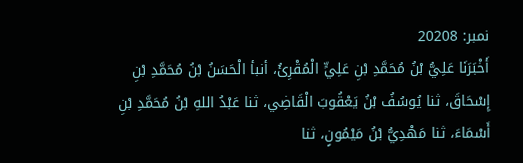نمبر: 20208
أَخْبَرَنَا عَلِيُّ بْنُ مُحَمَّدِ بْنِ عَلِيٍّ الْمُقْرِئُ، أنبأ الْحَسَنُ بْنُ مُحَمَّدِ بْنِ إِسْحَاقَ، ثنا يُوسُفُ بْنُ يَعْقُوبَ الْقَاضِي، ثنا عَبْدُ اللهِ بْنُ مُحَمَّدِ بْنِ أَسْمَاءَ، ثنا مَهْدِيُّ بْنُ مَيْمُونٍ، ثنا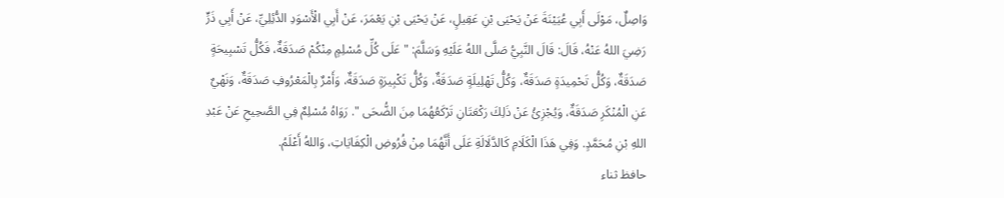وَاصِلٌ، مَوْلَى أَبِي عُيَيْنَةَ عَنْ يَحْيَى بْنِ عَقِيلٍ، عَنْ يَحْيَى بْنِ يَعْمَرَ، عَنْ أَبِي الْأَسْوَدِ الدُّئِلِيِّ، عَنْ أَبِي ذَرٍّ رَضِيَ اللهُ عَنْهُ، قَالَ: قَالَ النَّبِيُّ صَلَّى اللهُ عَلَيْهِ وَسَلَّمَ: " عَلَى كُلِّ مُسْلِمٍ مِنْكُمْ صَدَقَةٌ، فَكُلُّ تَسْبِيحَةٍ صَدَقَةٌ، وَكُلُّ تَحْمِيدَةٍ صَدَقَةٌ، وَكُلُّ تَهْلِيلَةٍ صَدَقَةٌ، وَكُلُّ تَكْبِيرَةٍ صَدَقَةٌ، وَأَمْرٌ بِالْمَعْرُوفِ صَدَقَةٌ، وَنَهْيٌ عَنِ الْمُنْكَرِ صَدَقَةٌ، وَيُجْزِئُ عَنْ ذَلِكَ رَكْعَتَانِ تَرْكَعُهُمَا مِنَ الضُّحَى ". رَوَاهُ مُسْلِمٌ فِي الصَّحِيحِ عَنْ عَبْدِ اللهِ بْنِ مُحَمَّدٍ. وَفِي هَذَا الْكَلَامِ كَالدَّلَالَةِ عَلَى أَنَّهُمَا مِنْ فُرُوضِ الْكِفَايَاتِ، وَاللهُ أَعْلَمُ.
حافظ ثناء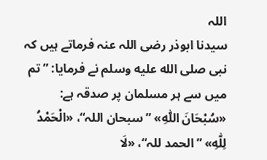اللہ
سیدنا ابوذر رضی اللہ عنہ فرماتے ہیں کہ نبی صلى الله عليه وسلم نے فرمایا: ”تم میں سے ہر مسلمان پر صدقہ ہے: «سُبْحَانَ اللّٰهِ» ”سبحان اللہ“، «الْحَمْدُ لِلّٰهِ» ”الحمد للہ“، «لَا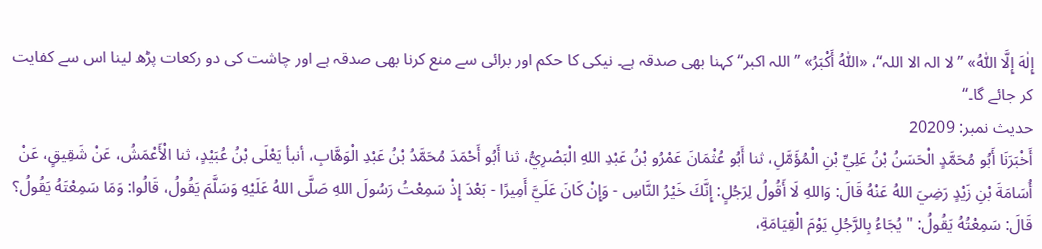إِلٰهَ إِلَّا اللّٰهُ» ”لا الہ الا اللہ“، «اللّٰهُ أَكْبَرُ» ”اللہ اکبر“ کہنا بھی صدقہ ہے۔ نیکی کا حکم اور برائی سے منع کرنا بھی صدقہ ہے اور چاشت کی دو رکعات پڑھ لینا اس سے کفایت کر جائے گا۔“
حدیث نمبر: 20209
أَخْبَرَنَا أَبُو مُحَمَّدٍ الْحَسَنُ بْنُ عَلِيِّ بْنِ الْمُؤَمَّلِ، ثنا أَبُو عُثْمَانَ عَمْرُو بْنُ عَبْدِ اللهِ الْبَصْرِيُّ، ثنا أَبُو أَحْمَدَ مُحَمَّدُ بْنُ عَبْدِ الْوَهَّابِ، أنبأ يَعْلَى بْنُ عُبَيْدٍ، ثنا الْأَعْمَشُ، عَنْ شَقِيقٍ، عَنْ أُسَامَةَ بْنِ زَيْدٍ رَضِيَ اللهُ عَنْهُ قَالَ: وَاللهِ لَا أَقُولُ لِرَجُلٍ: إِنَّكَ خَيْرُ النَّاسِ - وَإِنْ كَانَ عَلَيَّ أَمِيرًا - بَعْدَ إِذْ سَمِعْتُ رَسُولَ اللهِ صَلَّى اللهُ عَلَيْهِ وَسَلَّمَ يَقُولُ، قَالُوا: وَمَا سَمِعْتَهُ يَقُولُ؟ قَالَ: سَمِعْتُهُ يَقُولُ: " يُجَاءُ بِالرَّجُلِ يَوْمَ الْقِيَامَةِ،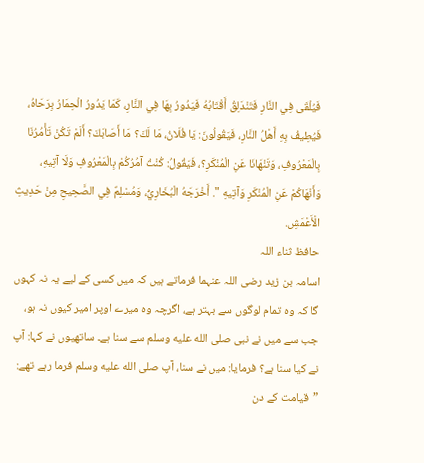فَيُلْقَى فِي النَّارِ فَتَنْدَلِقُ أَقْتَابُهُ فَيَدُورُ بِهَا فِي النَّارِ، كَمَا يَدُورُ الْحِمَارُ بِرَحَاهُ، فَيُطِيفُ بِهِ أَهْلُ النَّارِ، فَيَقُولُونَ: يَا فُلَانُ، مَا لَكَ؟ مَا أَصَابَكَ؟ أَلَمْ تَكُنْ تَأْمُرُنَا بِالْمَعْرُوفِ، وَتَنْهَانَا عَنِ الْمُنْكَرِ؟، فَيَقُولُ: كُنْتُ آمُرُكُمْ بِالْمَعْرُوفِ وَلَا آتِيهِ، وَأَنْهَاكُمْ عَنِ الْمُنْكَرِ وَآتِيهِ ". أَخْرَجَهُ الْبُخَارِيُّ، وَمُسْلِمٌ فِي الصَّحِيحِ مِنْ حَدِيثِ الْأَعْمَشِ.
حافظ ثناء اللہ
اسامہ بن زید رضی اللہ عنہما فرماتے ہیں کہ میں کسی کے لیے یہ نہ کہوں گا کہ وہ تمام لوگوں سے بہتر ہے، اگرچہ وہ میرے اوپر امیر کیوں نہ ہو، جب سے میں نے نبی صلى الله عليه وسلم سے سنا ہے۔ ساتھیوں نے کہا: آپ نے کیا سنا ہے؟ فرمایا: میں نے سنا، آپ صلى الله عليه وسلم فرما رہے تھے: ”قیامت کے دن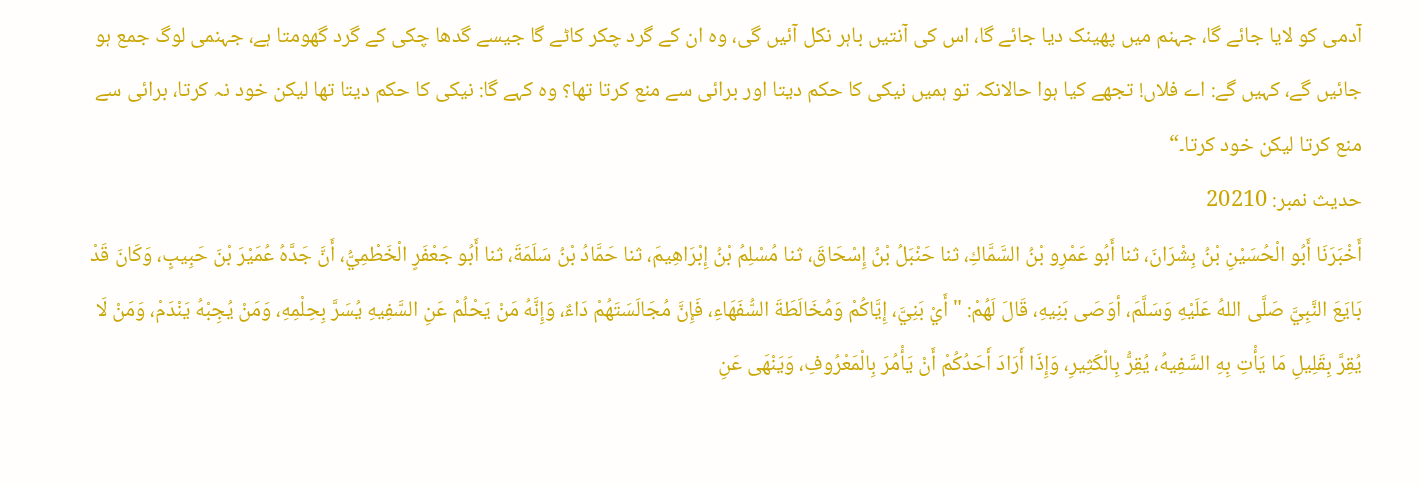آدمی کو لایا جائے گا، جہنم میں پھینک دیا جائے گا، اس کی آنتیں باہر نکل آئیں گی، وہ ان کے گرد چکر کاٹے گا جیسے گدھا چکی کے گرد گھومتا ہے، جہنمی لوگ جمع ہو جائیں گے، کہیں گے: اے فلاں! تجھے کیا ہوا حالانکہ تو ہمیں نیکی کا حکم دیتا اور برائی سے منع کرتا تھا؟ وہ کہے گا: نیکی کا حکم دیتا تھا لیکن خود نہ کرتا، برائی سے منع کرتا لیکن خود کرتا۔“
حدیث نمبر: 20210
أَخْبَرَنَا أَبُو الْحُسَيْنِ بْنُ بِشْرَانَ، ثنا أَبُو عَمْرِو بْنُ السَّمَّاكِ، ثنا حَنْبَلُ بْنُ إِسْحَاقَ، ثنا مُسْلِمُ بْنُ إِبْرَاهِيمَ، ثنا حَمَّادُ بْنُ سَلَمَةَ، ثنا أَبُو جَعْفَرٍ الْخَطْمِيُّ، أَنَّ جَدَّهُ عُمَيْرَ بْنَ حَبِيبٍ، وَكَانَ قَدْ بَايَعَ النَّبِيَّ صَلَّى اللهُ عَلَيْهِ وَسَلَّمَ، أوَصَى بَنِيهِ، قَالَ لَهُمْ: " أَيْ بَنِيَّ، إِيَّاكُمْ وَمُخَالَطَةَ السُّفَهَاءِ، فَإِنَّ مُجَالَسَتَهُمْ دَاءٌ، وَإِنَّهُ مَنْ يَحْلُمْ عَنِ السَّفِيهِ يُسَرَّ بِحِلْمِهِ، وَمَنْ يُجِبْهُ يَنْدَمْ، وَمَنْ لَا يُقِرَّ بِقَلِيلِ مَا يَأْتِ بِهِ السَّفِيهُ، يُقِرُّ بِالْكَثِيرِ، وَإِذَا أَرَادَ أَحَدُكُمْ أَنْ يَأْمُرَ بِالْمَعْرُوفِ، وَيَنْهَى عَنِ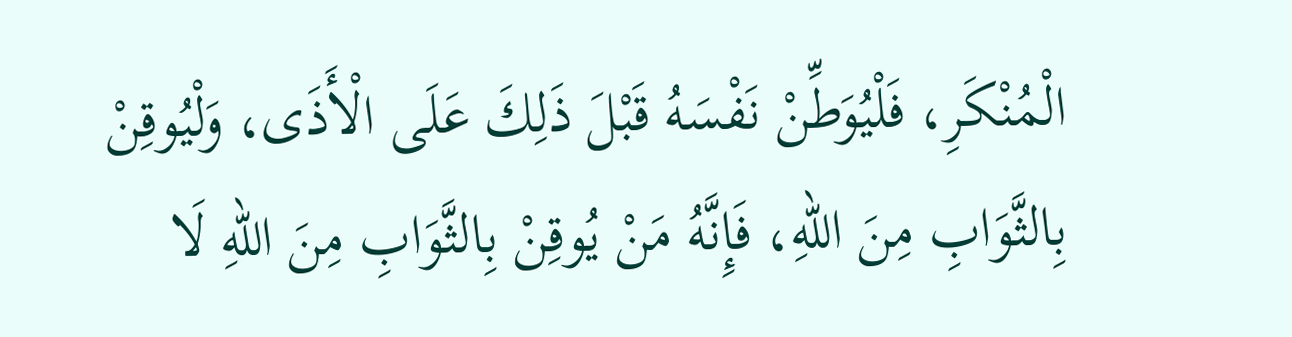الْمُنْكَرِ، فَلْيُوَطِّنْ نَفْسَهُ قَبْلَ ذَلِكَ عَلَى الْأَذَى، وَلْيُوقِنْ بِالثَّوَابِ مِنَ اللهِ، فَإِنَّهُ مَنْ يُوقِنْ بِالثَّوَابِ مِنَ اللهِ لَا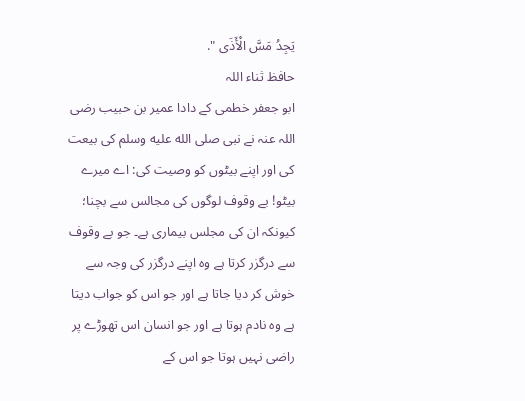يَجِدُ مَسَّ الْأَذَى ".
حافظ ثناء اللہ
ابو جعفر خطمی کے دادا عمیر بن حبیب رضی اللہ عنہ نے نبی صلى الله عليه وسلم کی بیعت کی اور اپنے بیٹوں کو وصیت کی: اے میرے بیٹو! بے وقوف لوگوں کی مجالس سے بچنا؛ کیونکہ ان کی مجلس بیماری ہے۔ جو بے وقوف سے درگزر کرتا ہے وہ اپنے درگزر کی وجہ سے خوش کر دیا جاتا ہے اور جو اس کو جواب دیتا ہے وہ نادم ہوتا ہے اور جو انسان اس تھوڑے پر راضی نہیں ہوتا جو اس کے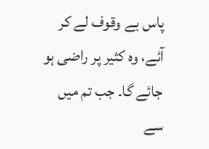پاس بے وقوف لے کر آئے، وہ کثیر پر راضی ہو جائے گا۔ جب تم میں سے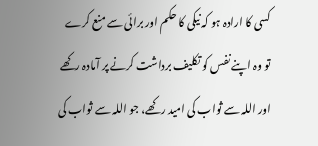کسی کا ارادہ ہو کہ نیکی کا حکم اور برائی سے منع کرے تو وہ اپنے نفس کو تکلیف برداشت کرنے پر آمادہ رکھے اور اللہ سے ثواب کی امید رکھے، جو اللہ سے ثواب کی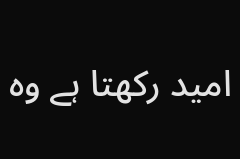امید رکھتا ہے وہ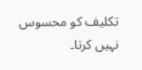تکلیف کو محسوس نہیں کرتا۔